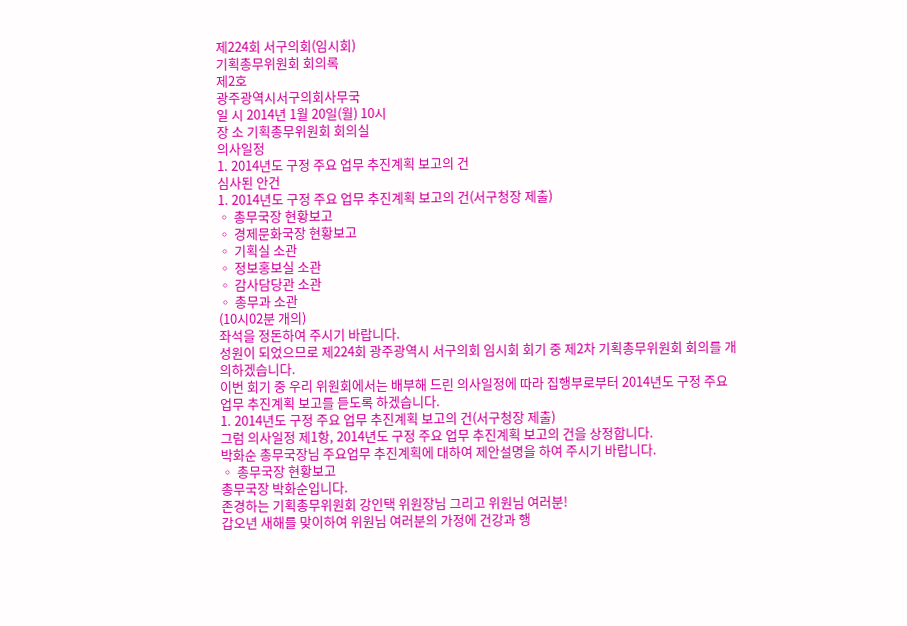제224회 서구의회(임시회)
기획총무위원회 회의록
제2호
광주광역시서구의회사무국
일 시 2014년 1월 20일(월) 10시
장 소 기획총무위원회 회의실
의사일정
1. 2014년도 구정 주요 업무 추진계획 보고의 건
심사된 안건
1. 2014년도 구정 주요 업무 추진계획 보고의 건(서구청장 제출)
◦ 총무국장 현황보고
◦ 경제문화국장 현황보고
◦ 기획실 소관
◦ 정보홍보실 소관
◦ 감사담당관 소관
◦ 총무과 소관
(10시02분 개의)
좌석을 정돈하여 주시기 바랍니다.
성원이 되었으므로 제224회 광주광역시 서구의회 임시회 회기 중 제2차 기획총무위원회 회의를 개의하겠습니다.
이번 회기 중 우리 위원회에서는 배부해 드린 의사일정에 따라 집행부로부터 2014년도 구정 주요 업무 추진계획 보고를 듣도록 하겠습니다.
1. 2014년도 구정 주요 업무 추진계획 보고의 건(서구청장 제출)
그럼 의사일정 제1항, 2014년도 구정 주요 업무 추진계획 보고의 건을 상정합니다.
박화순 총무국장님 주요업무 추진계획에 대하여 제안설명을 하여 주시기 바랍니다.
◦ 총무국장 현황보고
총무국장 박화순입니다.
존경하는 기획총무위원회 강인택 위원장님 그리고 위원님 여러분!
갑오년 새해를 맞이하여 위원님 여러분의 가정에 건강과 행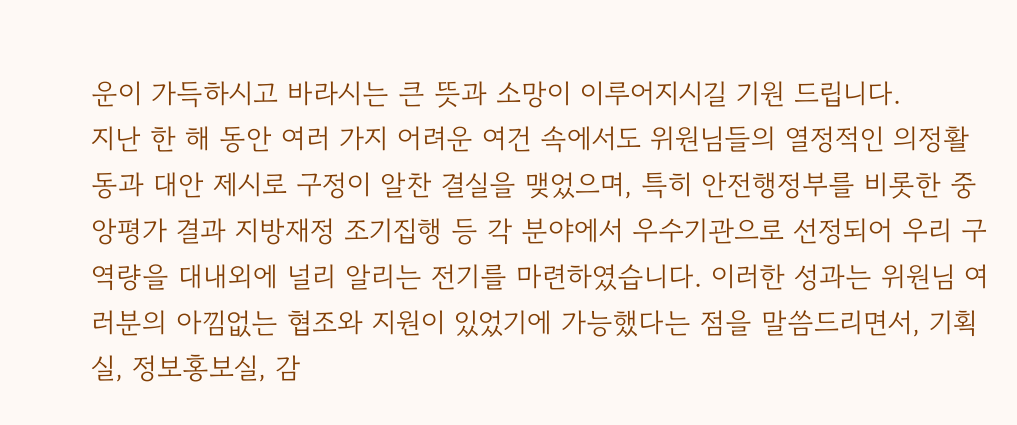운이 가득하시고 바라시는 큰 뜻과 소망이 이루어지시길 기원 드립니다.
지난 한 해 동안 여러 가지 어려운 여건 속에서도 위원님들의 열정적인 의정활동과 대안 제시로 구정이 알찬 결실을 맺었으며, 특히 안전행정부를 비롯한 중앙평가 결과 지방재정 조기집행 등 각 분야에서 우수기관으로 선정되어 우리 구 역량을 대내외에 널리 알리는 전기를 마련하였습니다. 이러한 성과는 위원님 여러분의 아낌없는 협조와 지원이 있었기에 가능했다는 점을 말씀드리면서, 기획실, 정보홍보실, 감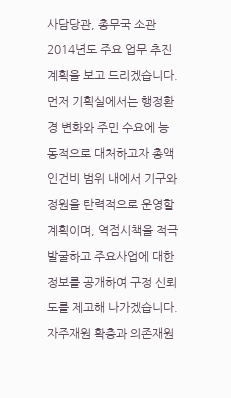사담당관, 총무국 소관 2014년도 주요 업무 추진계획을 보고 드리겠습니다.
먼저 기획실에서는 행정환경 변화와 주민 수요에 능동적으로 대처하고자 총액인건비 범위 내에서 기구와 정원을 탄력적으로 운영할 계획이며, 역점시책을 적극 발굴하고 주요사업에 대한 정보를 공개하여 구정 신뢰도를 제고해 나가겠습니다. 자주재원 확충과 의존재원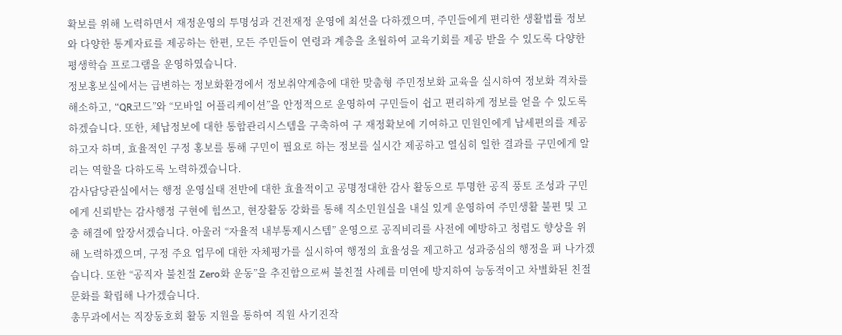확보를 위해 노력하면서 재정운영의 투명성과 건전재정 운영에 최선을 다하겠으며, 주민들에게 편리한 생활법률 정보와 다양한 통계자료를 제공하는 한편, 모든 주민들이 연령과 계층을 초월하여 교육기회를 제공 받을 수 있도록 다양한 평생학습 프로그램을 운영하였습니다.
정보홍보실에서는 급변하는 정보화환경에서 정보취약계층에 대한 맞춤형 주민정보화 교육을 실시하여 정보화 격차를 해소하고, “QR코드”와 “모바일 어플리케이션”을 안정적으로 운영하여 구민들이 쉽고 편리하게 정보를 얻을 수 있도록 하겠습니다. 또한, 체납정보에 대한 통합관리시스템을 구축하여 구 재정확보에 기여하고 민원인에게 납세편의를 제공하고자 하며, 효율적인 구정 홍보를 통해 구민이 필요로 하는 정보를 실시간 제공하고 열심히 일한 결과를 구민에게 알리는 역할을 다하도록 노력하겠습니다.
감사담당관실에서는 행정 운영실태 전반에 대한 효율적이고 공명정대한 감사 활동으로 투명한 공직 풍토 조성과 구민에게 신뢰받는 감사행정 구현에 힘쓰고, 현장활동 강화를 통해 직소민원실을 내실 있게 운영하여 주민생활 불편 및 고충 해결에 앞장서겠습니다. 아울러 “자율적 내부통제시스템” 운영으로 공직비리를 사전에 예방하고 청렴도 향상을 위해 노력하겠으며, 구정 주요 업무에 대한 자체평가를 실시하여 행정의 효율성을 제고하고 성과중심의 행정을 펴 나가겠습니다. 또한 “공직자 불친절 Zero화 운동”을 추진함으로써 불친절 사례를 미연에 방지하여 능동적이고 차별화된 친절문화를 확립해 나가겠습니다.
총무과에서는 직장동호회 활동 지원을 통하여 직원 사기진작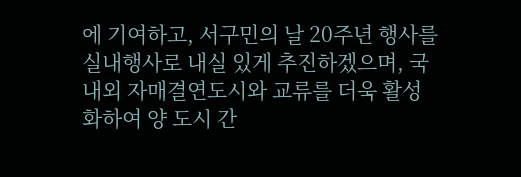에 기여하고, 서구민의 날 20주년 행사를 실내행사로 내실 있게 추진하겠으며, 국내외 자매결연도시와 교류를 더욱 활성화하여 양 도시 간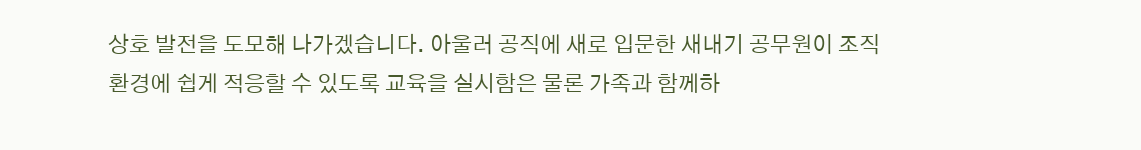상호 발전을 도모해 나가겠습니다. 아울러 공직에 새로 입문한 새내기 공무원이 조직 환경에 쉽게 적응할 수 있도록 교육을 실시함은 물론 가족과 함께하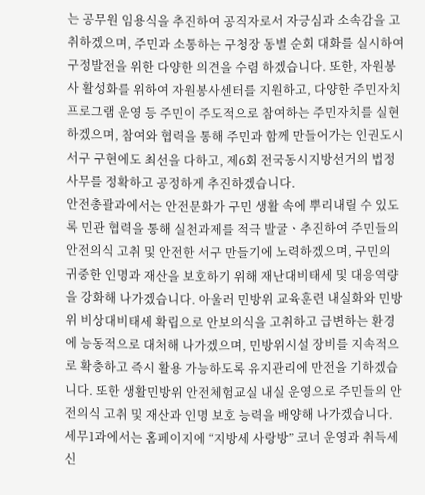는 공무원 임용식을 추진하여 공직자로서 자긍심과 소속감을 고취하겠으며, 주민과 소통하는 구청장 동별 순회 대화를 실시하여 구정발전을 위한 다양한 의견을 수렴 하겠습니다. 또한, 자원봉사 활성화를 위하여 자원봉사센터를 지원하고, 다양한 주민자치 프로그램 운영 등 주민이 주도적으로 참여하는 주민자치를 실현하겠으며, 참여와 협력을 통해 주민과 함께 만들어가는 인권도시 서구 구현에도 최선을 다하고, 제6회 전국동시지방선거의 법정사무를 정확하고 공정하게 추진하겠습니다.
안전총괄과에서는 안전문화가 구민 생활 속에 뿌리내릴 수 있도록 민관 협력을 통해 실천과제를 적극 발굴ㆍ추진하여 주민들의 안전의식 고취 및 안전한 서구 만들기에 노력하겠으며, 구민의 귀중한 인명과 재산을 보호하기 위해 재난대비태세 및 대응역량을 강화해 나가겠습니다. 아울러 민방위 교육훈련 내실화와 민방위 비상대비태세 확립으로 안보의식을 고취하고 급변하는 환경에 능동적으로 대처해 나가겠으며, 민방위시설 장비를 지속적으로 확충하고 즉시 활용 가능하도록 유지관리에 만전을 기하겠습니다. 또한 생활민방위 안전체험교실 내실 운영으로 주민들의 안전의식 고취 및 재산과 인명 보호 능력을 배양해 나가겠습니다.
세무1과에서는 홈페이지에 “지방세 사랑방” 코너 운영과 취득세 신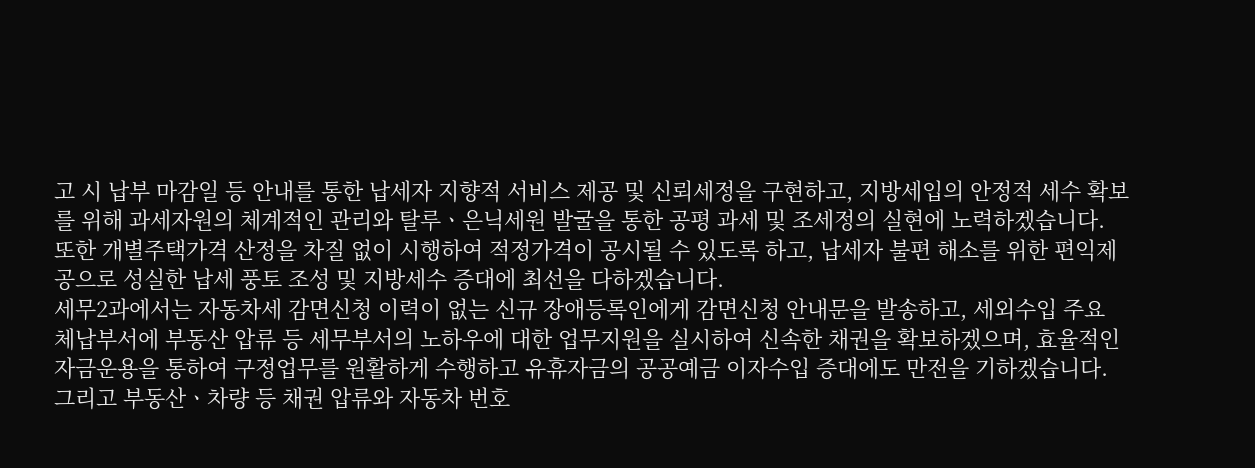고 시 납부 마감일 등 안내를 통한 납세자 지향적 서비스 제공 및 신뢰세정을 구현하고, 지방세입의 안정적 세수 확보를 위해 과세자원의 체계적인 관리와 탈루ㆍ은닉세원 발굴을 통한 공평 과세 및 조세정의 실현에 노력하겠습니다. 또한 개별주택가격 산정을 차질 없이 시행하여 적정가격이 공시될 수 있도록 하고, 납세자 불편 해소를 위한 편익제공으로 성실한 납세 풍토 조성 및 지방세수 증대에 최선을 다하겠습니다.
세무2과에서는 자동차세 감면신청 이력이 없는 신규 장애등록인에게 감면신청 안내문을 발송하고, 세외수입 주요 체납부서에 부동산 압류 등 세무부서의 노하우에 대한 업무지원을 실시하여 신속한 채권을 확보하겠으며, 효율적인 자금운용을 통하여 구정업무를 원활하게 수행하고 유휴자금의 공공예금 이자수입 증대에도 만전을 기하겠습니다. 그리고 부동산ㆍ차량 등 채권 압류와 자동차 번호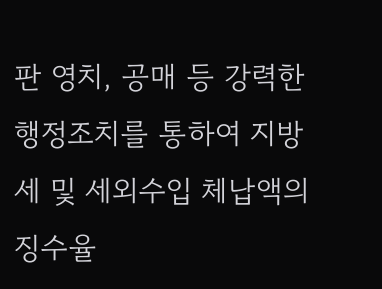판 영치, 공매 등 강력한 행정조치를 통하여 지방세 및 세외수입 체납액의 징수율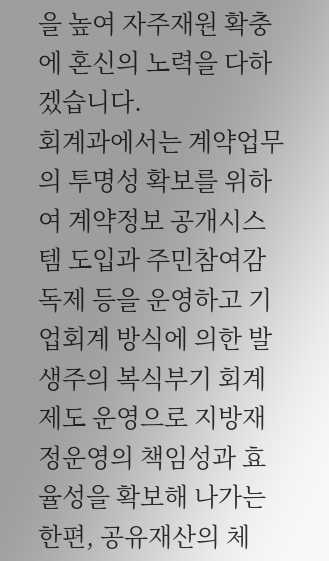을 높여 자주재원 확충에 혼신의 노력을 다하겠습니다.
회계과에서는 계약업무의 투명성 확보를 위하여 계약정보 공개시스템 도입과 주민참여감독제 등을 운영하고 기업회계 방식에 의한 발생주의 복식부기 회계제도 운영으로 지방재정운영의 책임성과 효율성을 확보해 나가는 한편, 공유재산의 체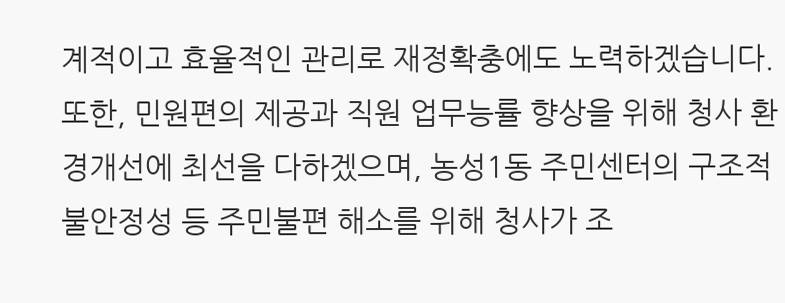계적이고 효율적인 관리로 재정확충에도 노력하겠습니다. 또한, 민원편의 제공과 직원 업무능률 향상을 위해 청사 환경개선에 최선을 다하겠으며, 농성1동 주민센터의 구조적 불안정성 등 주민불편 해소를 위해 청사가 조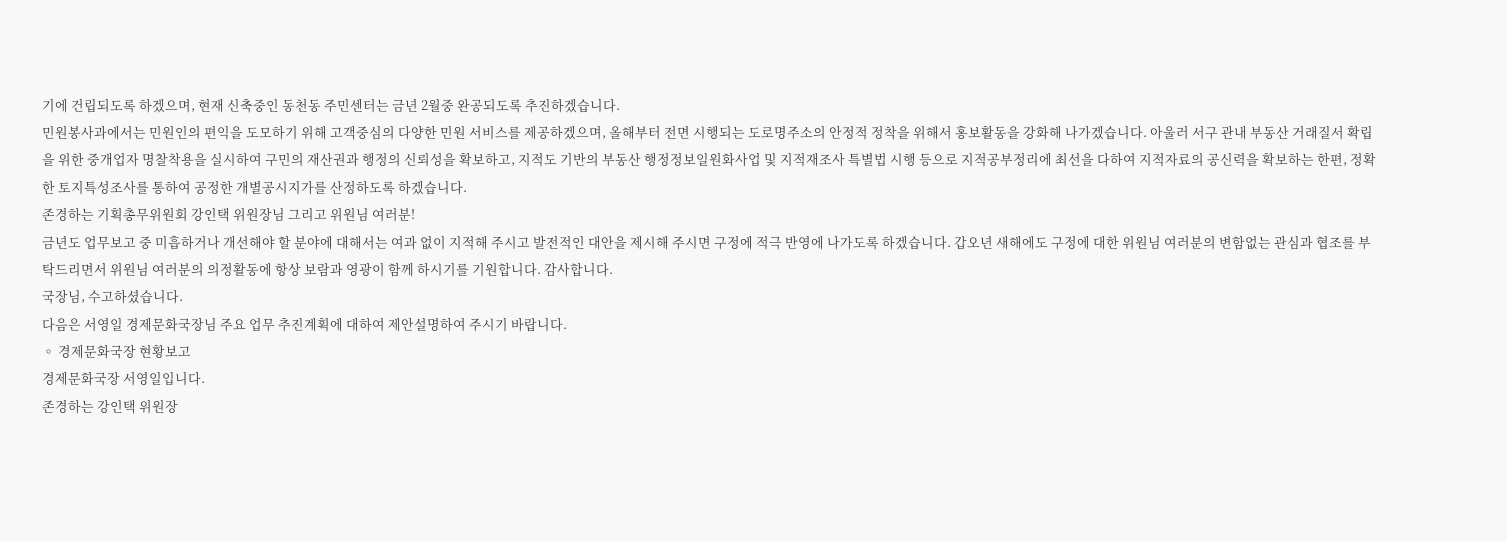기에 건립되도록 하겠으며, 현재 신축중인 동천동 주민센터는 금년 2월중 완공되도록 추진하겠습니다.
민원봉사과에서는 민원인의 편익을 도모하기 위해 고객중심의 다양한 민원 서비스를 제공하겠으며, 올해부터 전면 시행되는 도로명주소의 안정적 정착을 위해서 홍보활동을 강화해 나가겠습니다. 아울러 서구 관내 부동산 거래질서 확립을 위한 중개업자 명찰착용을 실시하여 구민의 재산권과 행정의 신뢰성을 확보하고, 지적도 기반의 부동산 행정정보일원화사업 및 지적재조사 특별법 시행 등으로 지적공부정리에 최선을 다하여 지적자료의 공신력을 확보하는 한편, 정확한 토지특성조사를 통하여 공정한 개별공시지가를 산정하도록 하겠습니다.
존경하는 기획총무위원회 강인택 위원장님 그리고 위원님 여러분!
금년도 업무보고 중 미흡하거나 개선해야 할 분야에 대해서는 여과 없이 지적해 주시고 발전적인 대안을 제시해 주시면 구정에 적극 반영에 나가도록 하겠습니다. 갑오년 새해에도 구정에 대한 위원님 여러분의 변함없는 관심과 협조를 부탁드리면서 위원님 여러분의 의정활동에 항상 보람과 영광이 함께 하시기를 기원합니다. 감사합니다.
국장님, 수고하셨습니다.
다음은 서영일 경제문화국장님 주요 업무 추진계획에 대하여 제안설명하여 주시기 바랍니다.
◦ 경제문화국장 현황보고
경제문화국장 서영일입니다.
존경하는 강인택 위원장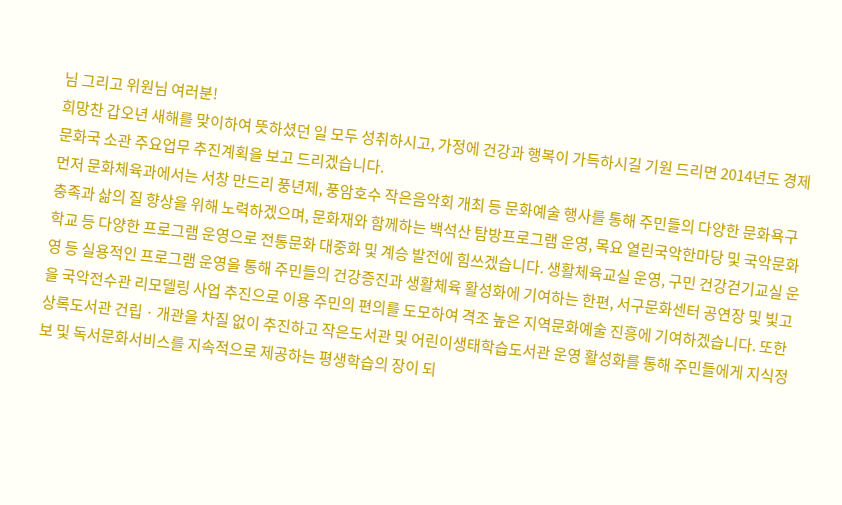님 그리고 위원님 여러분!
희망찬 갑오년 새해를 맞이하여 뜻하셨던 일 모두 성취하시고, 가정에 건강과 행복이 가득하시길 기원 드리면 2014년도 경제문화국 소관 주요업무 추진계획을 보고 드리겠습니다.
먼저 문화체육과에서는 서창 만드리 풍년제, 풍암호수 작은음악회 개최 등 문화예술 행사를 통해 주민들의 다양한 문화욕구 충족과 삶의 질 향상을 위해 노력하겠으며, 문화재와 함께하는 백석산 탐방프로그램 운영, 목요 열린국악한마당 및 국악문화학교 등 다양한 프로그램 운영으로 전통문화 대중화 및 계승 발전에 힘쓰겠습니다. 생활체육교실 운영, 구민 건강걷기교실 운영 등 실용적인 프로그램 운영을 통해 주민들의 건강증진과 생활체육 활성화에 기여하는 한편, 서구문화센터 공연장 및 빛고을 국악전수관 리모델링 사업 추진으로 이용 주민의 편의를 도모하여 격조 높은 지역문화예술 진흥에 기여하겠습니다. 또한 상록도서관 건립ㆍ개관을 차질 없이 추진하고 작은도서관 및 어린이생태학습도서관 운영 활성화를 통해 주민들에게 지식정보 및 독서문화서비스를 지속적으로 제공하는 평생학습의 장이 되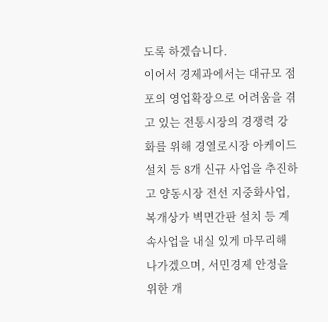도록 하겠습니다.
이어서 경제과에서는 대규모 점포의 영업확장으로 어려움을 겪고 있는 전통시장의 경쟁력 강화를 위해 경열로시장 아케이드 설치 등 8개 신규 사업을 추진하고 양동시장 전선 지중화사업, 복개상가 벽면간판 설치 등 계속사업을 내실 있게 마무리해 나가겠으며, 서민경제 안정을 위한 개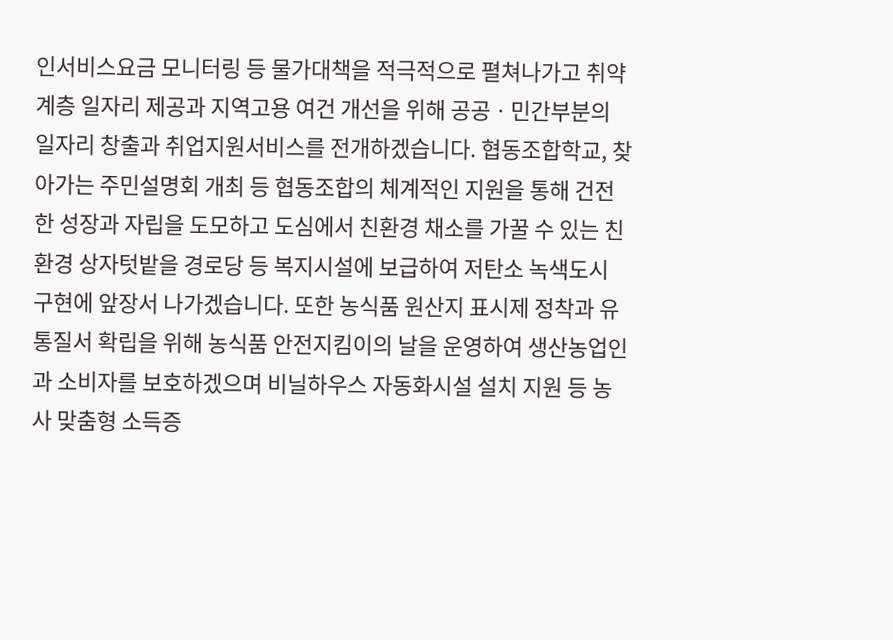인서비스요금 모니터링 등 물가대책을 적극적으로 펼쳐나가고 취약계층 일자리 제공과 지역고용 여건 개선을 위해 공공ㆍ민간부분의 일자리 창출과 취업지원서비스를 전개하겠습니다. 협동조합학교, 찾아가는 주민설명회 개최 등 협동조합의 체계적인 지원을 통해 건전한 성장과 자립을 도모하고 도심에서 친환경 채소를 가꿀 수 있는 친환경 상자텃밭을 경로당 등 복지시설에 보급하여 저탄소 녹색도시 구현에 앞장서 나가겠습니다. 또한 농식품 원산지 표시제 정착과 유통질서 확립을 위해 농식품 안전지킴이의 날을 운영하여 생산농업인과 소비자를 보호하겠으며 비닐하우스 자동화시설 설치 지원 등 농사 맞춤형 소득증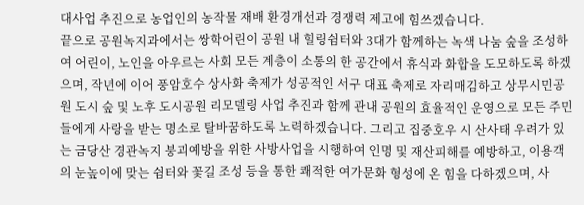대사업 추진으로 농업인의 농작물 재배 환경개선과 경쟁력 제고에 힘쓰겠습니다.
끝으로 공원녹지과에서는 쌍학어린이 공원 내 힐링쉼터와 3대가 함께하는 녹색 나눔 숲을 조성하여 어린이, 노인을 아우르는 사회 모든 계층이 소통의 한 공간에서 휴식과 화합을 도모하도록 하겠으며, 작년에 이어 풍암호수 상사화 축제가 성공적인 서구 대표 축제로 자리매김하고 상무시민공원 도시 숲 및 노후 도시공원 리모델링 사업 추진과 함께 관내 공원의 효율적인 운영으로 모든 주민들에게 사랑을 받는 명소로 탈바꿈하도록 노력하겠습니다. 그리고 집중호우 시 산사태 우려가 있는 금당산 경관녹지 붕괴예방을 위한 사방사업을 시행하여 인명 및 재산피해를 예방하고, 이용객의 눈높이에 맞는 쉼터와 꽃길 조성 등을 통한 쾌적한 여가문화 형성에 온 힘을 다하겠으며, 사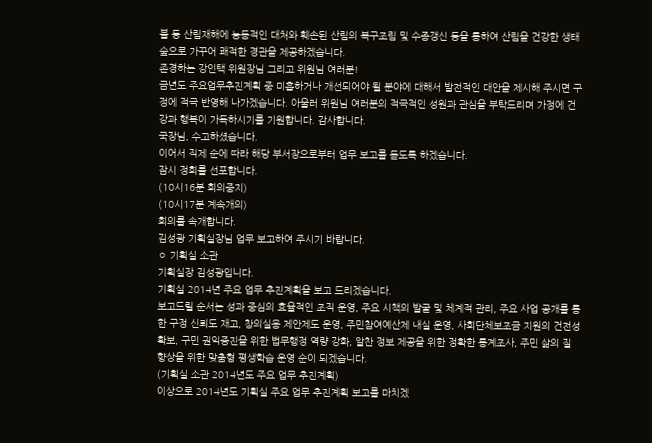불 등 산림재해에 능동적인 대처와 훼손된 산림의 복구조림 및 수종갱신 등을 통하여 산림을 건강한 생태 숲으로 가꾸어 쾌적한 경관을 제공하겠습니다.
존경하는 강인택 위원장님 그리고 위원님 여러분!
금년도 주요업무추진계획 중 미흡하거나 개선되어야 될 분야에 대해서 발전적인 대안을 제시해 주시면 구정에 적극 반영해 나가겠습니다. 아울러 위원님 여러분의 적극적인 성원과 관심을 부탁드리며 가정에 건강과 행복이 가득하시기를 기원합니다. 감사합니다.
국장님, 수고하셨습니다.
이어서 직제 순에 따라 해당 부서장으로부터 업무 보고를 듣도록 하겠습니다.
잠시 정회를 선포합니다.
(10시16분 회의중지)
(10시17분 계속개의)
회의를 속개합니다.
김성광 기획실장님 업무 보고하여 주시기 바랍니다.
◦ 기획실 소관
기획실장 김성광입니다.
기획실 2014년 주요 업무 추진계획을 보고 드리겠습니다.
보고드릴 순서는 성과 중심의 효율적인 조직 운영, 주요 시책의 발굴 및 체계적 관리, 주요 사업 공개를 통한 구정 신뢰도 재고, 창의실용 제안제도 운영, 주민참여예산제 내실 운영, 사회단체보조금 지원의 건전성 확보, 구민 권익증진을 위한 법무행정 역량 강화, 알찬 정보 제공을 위한 정확한 통계조사, 주민 삶의 질 향상을 위한 맞춤형 평생학습 운영 순이 되겠습니다.
(기획실 소관 2014년도 주요 업무 추진계획)
이상으로 2014년도 기획실 주요 업무 추진계획 보고를 마치겠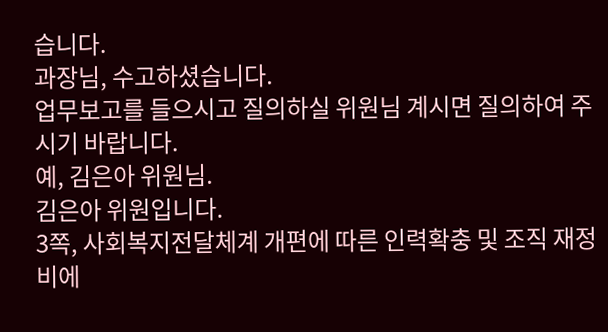습니다.
과장님, 수고하셨습니다.
업무보고를 들으시고 질의하실 위원님 계시면 질의하여 주시기 바랍니다.
예, 김은아 위원님.
김은아 위원입니다.
3쪽, 사회복지전달체계 개편에 따른 인력확충 및 조직 재정비에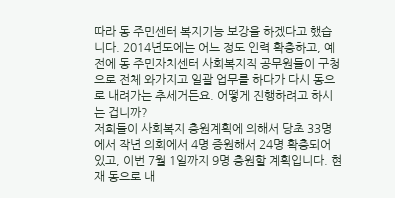따라 동 주민센터 복지기능 보강을 하겠다고 했습니다. 2014년도에는 어느 정도 인력 확충하고, 예전에 동 주민자치센터 사회복지직 공무원들이 구청으로 전체 와가지고 일괄 업무를 하다가 다시 동으로 내려가는 추세거든요. 어떻게 진행하려고 하시는 겁니까?
저희들이 사회복지 충원계획에 의해서 당초 33명에서 작년 의회에서 4명 증원해서 24명 확충되어 있고, 이번 7월 1일까지 9명 충원할 계획입니다. 현재 동으로 내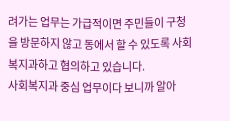려가는 업무는 가급적이면 주민들이 구청을 방문하지 않고 동에서 할 수 있도록 사회복지과하고 협의하고 있습니다.
사회복지과 중심 업무이다 보니까 알아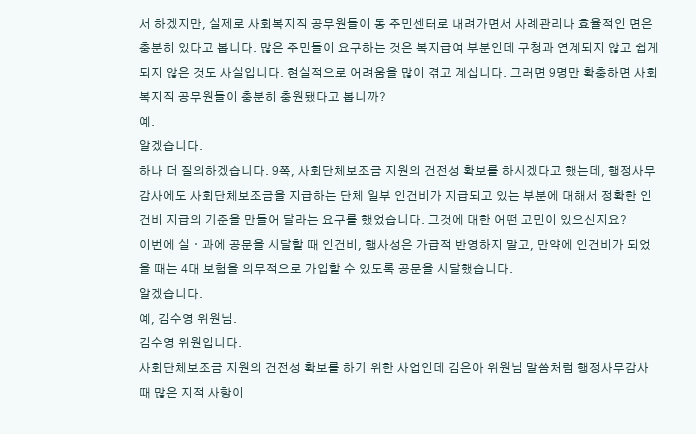서 하겠지만, 실제로 사회복지직 공무원들이 동 주민센터로 내려가면서 사례관리나 효율적인 면은 충분히 있다고 봅니다. 많은 주민들이 요구하는 것은 복지급여 부분인데 구청과 연계되지 않고 쉽게 되지 않은 것도 사실입니다. 현실적으로 어려움을 많이 겪고 계십니다. 그러면 9명만 확충하면 사회복지직 공무원들이 충분히 충원됐다고 봅니까?
예.
알겠습니다.
하나 더 질의하겠습니다. 9쪽, 사회단체보조금 지원의 건전성 확보를 하시겠다고 했는데, 행정사무감사에도 사회단체보조금을 지급하는 단체 일부 인건비가 지급되고 있는 부분에 대해서 정확한 인건비 지급의 기준을 만들어 달라는 요구를 했었습니다. 그것에 대한 어떤 고민이 있으신지요?
이번에 실ㆍ과에 공문을 시달할 때 인건비, 행사성은 가급적 반영하지 말고, 만약에 인건비가 되었을 때는 4대 보험을 의무적으로 가입할 수 있도록 공문을 시달했습니다.
알겠습니다.
예, 김수영 위원님.
김수영 위원입니다.
사회단체보조금 지원의 건전성 확보를 하기 위한 사업인데 김은아 위원님 말씀처럼 행정사무감사 때 많은 지적 사항이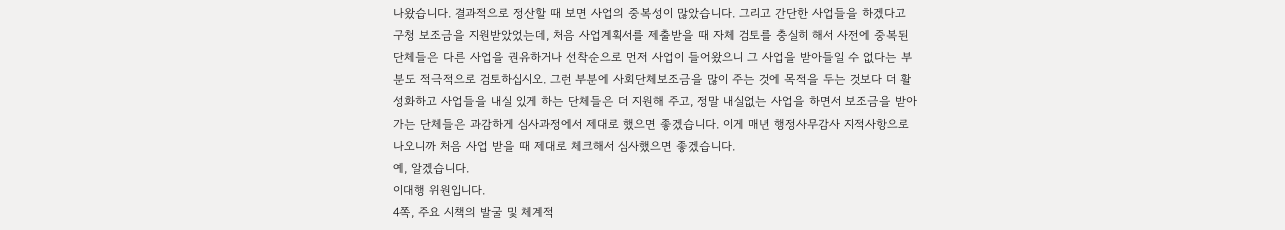나왔습니다. 결과적으로 정산할 때 보면 사업의 중복성이 많았습니다. 그리고 간단한 사업들을 하겠다고 구청 보조금을 지원받았었는데, 처음 사업계획서를 제출받을 때 자체 검토를 충실히 해서 사전에 중복된 단체들은 다른 사업을 권유하거나 선착순으로 먼저 사업이 들어왔으니 그 사업을 받아들일 수 없다는 부분도 적극적으로 검토하십시오. 그런 부분에 사회단체보조금을 많이 주는 것에 목적을 두는 것보다 더 활성화하고 사업들을 내실 있게 하는 단체들은 더 지원해 주고, 정말 내실없는 사업을 하면서 보조금을 받아가는 단체들은 과감하게 심사과정에서 제대로 했으면 좋겠습니다. 이게 매년 행정사무감사 지적사항으로 나오니까 처음 사업 받을 때 제대로 체크해서 심사했으면 좋겠습니다.
예, 알겠습니다.
이대행 위원입니다.
4쪽, 주요 시책의 발굴 및 체계적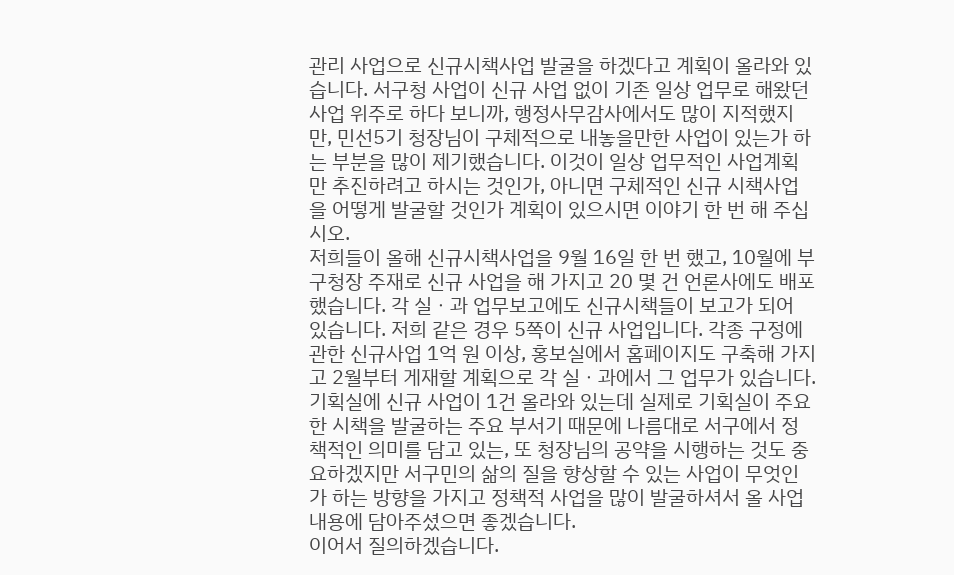관리 사업으로 신규시책사업 발굴을 하겠다고 계획이 올라와 있습니다. 서구청 사업이 신규 사업 없이 기존 일상 업무로 해왔던 사업 위주로 하다 보니까, 행정사무감사에서도 많이 지적했지만, 민선5기 청장님이 구체적으로 내놓을만한 사업이 있는가 하는 부분을 많이 제기했습니다. 이것이 일상 업무적인 사업계획만 추진하려고 하시는 것인가, 아니면 구체적인 신규 시책사업을 어떻게 발굴할 것인가 계획이 있으시면 이야기 한 번 해 주십시오.
저희들이 올해 신규시책사업을 9월 16일 한 번 했고, 10월에 부구청장 주재로 신규 사업을 해 가지고 20 몇 건 언론사에도 배포했습니다. 각 실ㆍ과 업무보고에도 신규시책들이 보고가 되어 있습니다. 저희 같은 경우 5쪽이 신규 사업입니다. 각종 구정에 관한 신규사업 1억 원 이상, 홍보실에서 홈페이지도 구축해 가지고 2월부터 게재할 계획으로 각 실ㆍ과에서 그 업무가 있습니다.
기획실에 신규 사업이 1건 올라와 있는데 실제로 기획실이 주요한 시책을 발굴하는 주요 부서기 때문에 나름대로 서구에서 정책적인 의미를 담고 있는, 또 청장님의 공약을 시행하는 것도 중요하겠지만 서구민의 삶의 질을 향상할 수 있는 사업이 무엇인가 하는 방향을 가지고 정책적 사업을 많이 발굴하셔서 올 사업 내용에 담아주셨으면 좋겠습니다.
이어서 질의하겠습니다.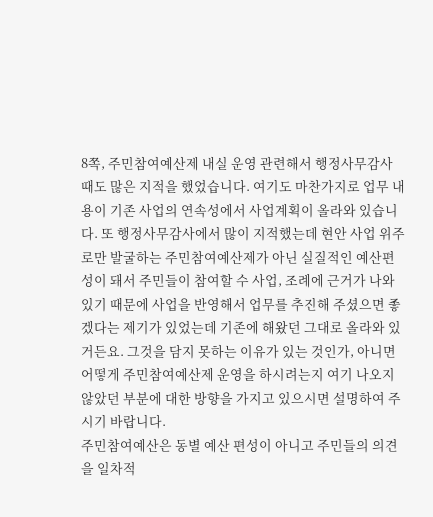8쪽, 주민참여예산제 내실 운영 관련해서 행정사무감사 때도 많은 지적을 했었습니다. 여기도 마찬가지로 업무 내용이 기존 사업의 연속성에서 사업계획이 올라와 있습니다. 또 행정사무감사에서 많이 지적했는데 현안 사업 위주로만 발굴하는 주민참여예산제가 아닌 실질적인 예산편성이 돼서 주민들이 참여할 수 사업, 조례에 근거가 나와 있기 때문에 사업을 반영해서 업무를 추진해 주셨으면 좋겠다는 제기가 있었는데 기존에 해왔던 그대로 올라와 있거든요. 그것을 담지 못하는 이유가 있는 것인가, 아니면 어떻게 주민참여예산제 운영을 하시려는지 여기 나오지 않았던 부분에 대한 방향을 가지고 있으시면 설명하여 주시기 바랍니다.
주민참여예산은 동별 예산 편성이 아니고 주민들의 의견을 일차적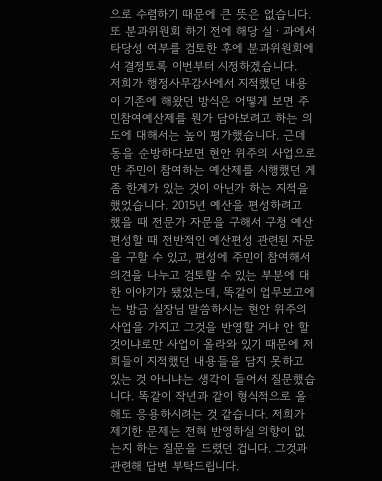으로 수렴하기 때문에 큰 뜻은 없습니다. 또 분과위원회 하기 전에 해당 실ㆍ과에서 타당성 여부를 검토한 후에 분과위원회에서 결정토록 이번부터 시정하겠습니다.
저희가 행정사무감사에서 지적했던 내용이 기존에 해왔던 방식은 어떻게 보면 주민참여예산제를 뭔가 담아보려고 하는 의도에 대해서는 높이 평가했습니다. 근데 동을 순방하다보면 현안 위주의 사업으로만 주민이 참여하는 예산제를 시행했던 게 좀 한계가 있는 것이 아닌가 하는 지적을 했었습니다. 2015년 예산을 편성하려고 했을 때 전문가 자문을 구해서 구청 예산 편성할 때 전반적인 예산편성 관련된 자문을 구할 수 있고, 편성에 주민이 참여해서 의견을 나누고 검토할 수 있는 부분에 대한 이야기가 됐었는데, 똑같이 업무보고에는 방금 실장님 말씀하시는 현안 위주의 사업을 가지고 그것을 반영할 거냐 안 할 것이냐로만 사업이 올라와 있기 때문에 저희들이 지적했던 내용들을 담지 못하고 있는 것 아니냐는 생각이 들어서 질문했습니다. 똑같이 작년과 같이 형식적으로 올해도 응용하시려는 것 같습니다. 저희가 제기한 문제는 전혀 반영하실 의향이 없는지 하는 질문을 드렸던 겁니다. 그것과 관련해 답변 부탁드립니다.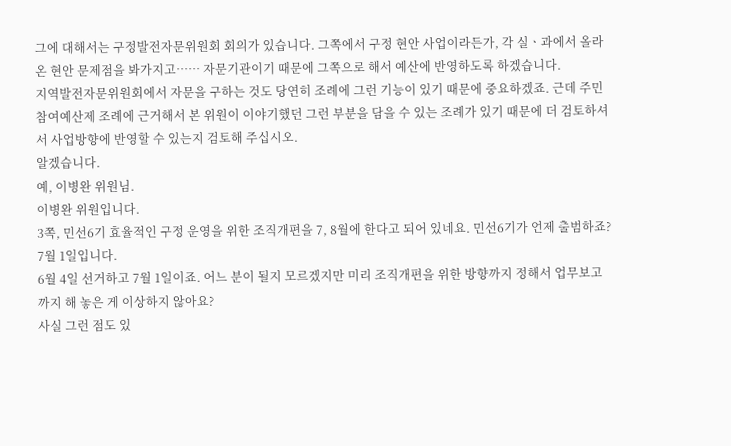그에 대해서는 구정발전자문위원회 회의가 있습니다. 그쪽에서 구정 현안 사업이라든가, 각 실ㆍ과에서 올라 온 현안 문제점을 봐가지고…… 자문기관이기 때문에 그쪽으로 해서 예산에 반영하도록 하겠습니다.
지역발전자문위원회에서 자문을 구하는 것도 당연히 조례에 그런 기능이 있기 때문에 중요하겠죠. 근데 주민참여예산제 조례에 근거해서 본 위원이 이야기했던 그런 부분을 담을 수 있는 조례가 있기 때문에 더 검토하셔서 사업방향에 반영할 수 있는지 검토해 주십시오.
알겠습니다.
예, 이병완 위원님.
이병완 위원입니다.
3쪽, 민선6기 효율적인 구정 운영을 위한 조직개편을 7, 8월에 한다고 되어 있네요. 민선6기가 언제 출범하죠?
7월 1일입니다.
6월 4일 선거하고 7월 1일이죠. 어느 분이 될지 모르겠지만 미리 조직개편을 위한 방향까지 정해서 업무보고까지 해 놓은 게 이상하지 않아요?
사실 그런 점도 있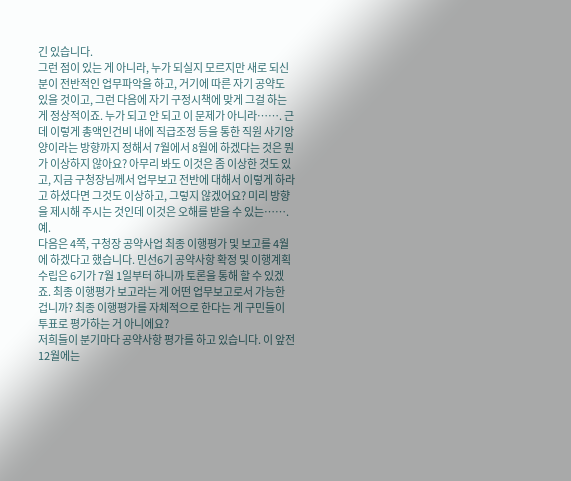긴 있습니다.
그런 점이 있는 게 아니라, 누가 되실지 모르지만 새로 되신 분이 전반적인 업무파악을 하고, 거기에 따른 자기 공약도 있을 것이고, 그런 다음에 자기 구정시책에 맞게 그걸 하는 게 정상적이죠. 누가 되고 안 되고 이 문제가 아니라……. 근데 이렇게 총액인건비 내에 직급조정 등을 통한 직원 사기앙양이라는 방향까지 정해서 7월에서 8월에 하겠다는 것은 뭔가 이상하지 않아요? 아무리 봐도 이것은 좀 이상한 것도 있고, 지금 구청장님께서 업무보고 전반에 대해서 이렇게 하라고 하셨다면 그것도 이상하고, 그렇지 않겠어요? 미리 방향을 제시해 주시는 것인데 이것은 오해를 받을 수 있는…….
예.
다음은 4쪽, 구청장 공약사업 최종 이행평가 및 보고를 4월에 하겠다고 했습니다. 민선6기 공약사항 확정 및 이행계획 수립은 6기가 7월 1일부터 하니까 토론을 통해 할 수 있겠죠. 최종 이행평가 보고라는 게 어떤 업무보고로서 가능한 겁니까? 최종 이행평가를 자체적으로 한다는 게 구민들이 투표로 평가하는 거 아니에요?
저희들이 분기마다 공약사항 평가를 하고 있습니다. 이 앞전 12월에는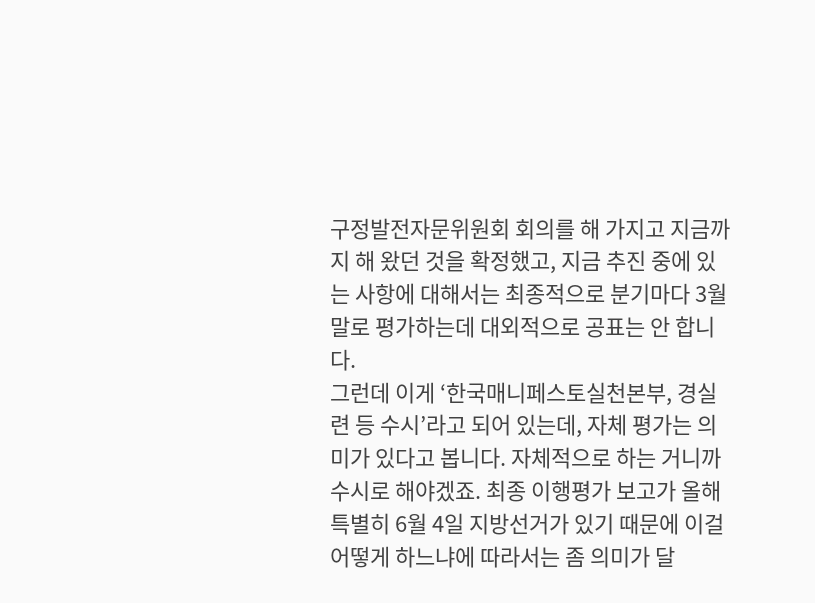구정발전자문위원회 회의를 해 가지고 지금까지 해 왔던 것을 확정했고, 지금 추진 중에 있는 사항에 대해서는 최종적으로 분기마다 3월 말로 평가하는데 대외적으로 공표는 안 합니다.
그런데 이게 ‘한국매니페스토실천본부, 경실련 등 수시’라고 되어 있는데, 자체 평가는 의미가 있다고 봅니다. 자체적으로 하는 거니까 수시로 해야겠죠. 최종 이행평가 보고가 올해 특별히 6월 4일 지방선거가 있기 때문에 이걸 어떻게 하느냐에 따라서는 좀 의미가 달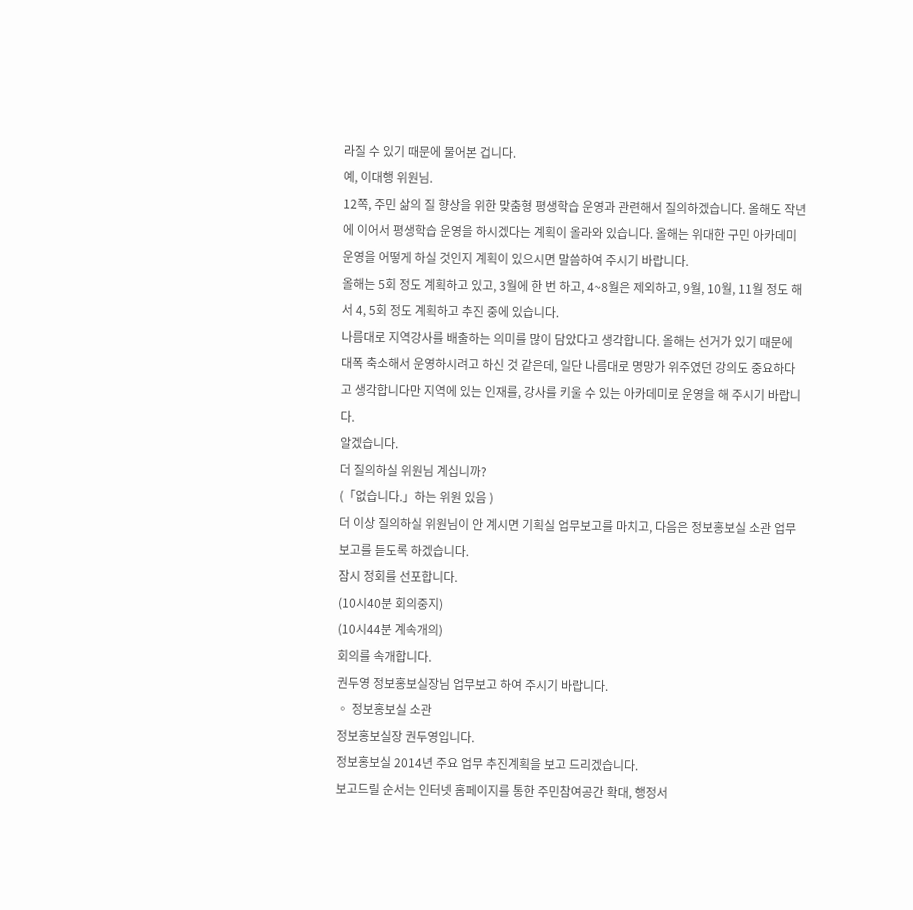라질 수 있기 때문에 물어본 겁니다.
예, 이대행 위원님.
12쪽, 주민 삶의 질 향상을 위한 맞춤형 평생학습 운영과 관련해서 질의하겠습니다. 올해도 작년에 이어서 평생학습 운영을 하시겠다는 계획이 올라와 있습니다. 올해는 위대한 구민 아카데미 운영을 어떻게 하실 것인지 계획이 있으시면 말씀하여 주시기 바랍니다.
올해는 5회 정도 계획하고 있고, 3월에 한 번 하고, 4~8월은 제외하고, 9월, 10월, 11월 정도 해서 4, 5회 정도 계획하고 추진 중에 있습니다.
나름대로 지역강사를 배출하는 의미를 많이 담았다고 생각합니다. 올해는 선거가 있기 때문에 대폭 축소해서 운영하시려고 하신 것 같은데, 일단 나름대로 명망가 위주였던 강의도 중요하다고 생각합니다만 지역에 있는 인재를, 강사를 키울 수 있는 아카데미로 운영을 해 주시기 바랍니다.
알겠습니다.
더 질의하실 위원님 계십니까?
(「없습니다.」하는 위원 있음 )
더 이상 질의하실 위원님이 안 계시면 기획실 업무보고를 마치고, 다음은 정보홍보실 소관 업무보고를 듣도록 하겠습니다.
잠시 정회를 선포합니다.
(10시40분 회의중지)
(10시44분 계속개의)
회의를 속개합니다.
권두영 정보홍보실장님 업무보고 하여 주시기 바랍니다.
◦ 정보홍보실 소관
정보홍보실장 권두영입니다.
정보홍보실 2014년 주요 업무 추진계획을 보고 드리겠습니다.
보고드릴 순서는 인터넷 홈페이지를 통한 주민참여공간 확대, 행정서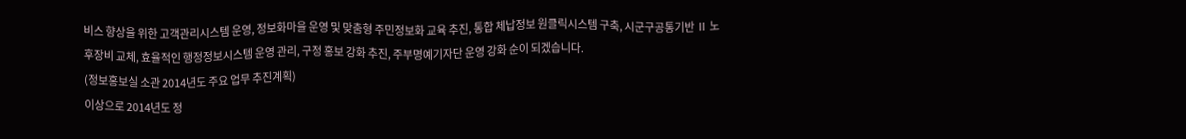비스 향상을 위한 고객관리시스템 운영, 정보화마을 운영 및 맞춤형 주민정보화 교육 추진, 통합 체납정보 원클릭시스템 구축, 시군구공통기반 Ⅱ 노후장비 교체, 효율적인 행정정보시스템 운영 관리, 구정 홍보 강화 추진, 주부명예기자단 운영 강화 순이 되겠습니다.
(정보홍보실 소관 2014년도 주요 업무 추진계획)
이상으로 2014년도 정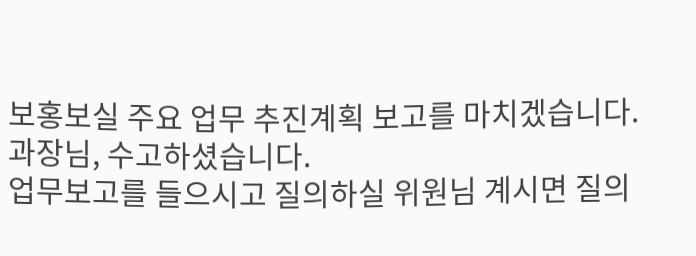보홍보실 주요 업무 추진계획 보고를 마치겠습니다.
과장님, 수고하셨습니다.
업무보고를 들으시고 질의하실 위원님 계시면 질의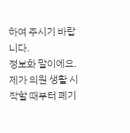하여 주시기 바랍니다.
정보화 말이에요. 제가 의원 생활 시작할 때부터 폐기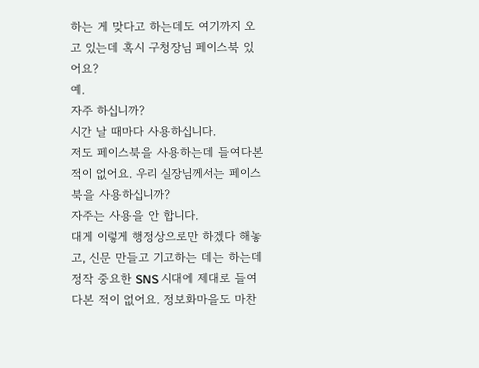하는 게 맞다고 하는데도 여기까지 오고 있는데 혹시 구청장님 페이스북 있어요?
예.
자주 하십니까?
시간 날 때마다 사용하십니다.
저도 페이스북을 사용하는데 들여다본 적이 없어요. 우리 실장님께서는 페이스북을 사용하십니까?
자주는 사용을 안 합니다.
대게 이렇게 행정상으로만 하겠다 해놓고, 신문 만들고 기고하는 데는 하는데 정작 중요한 SNS 시대에 제대로 들여다본 적이 없어요. 정보화마을도 마찬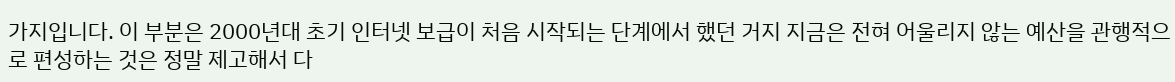가지입니다. 이 부분은 2000년대 초기 인터넷 보급이 처음 시작되는 단계에서 했던 거지 지금은 전혀 어울리지 않는 예산을 관행적으로 편성하는 것은 정말 제고해서 다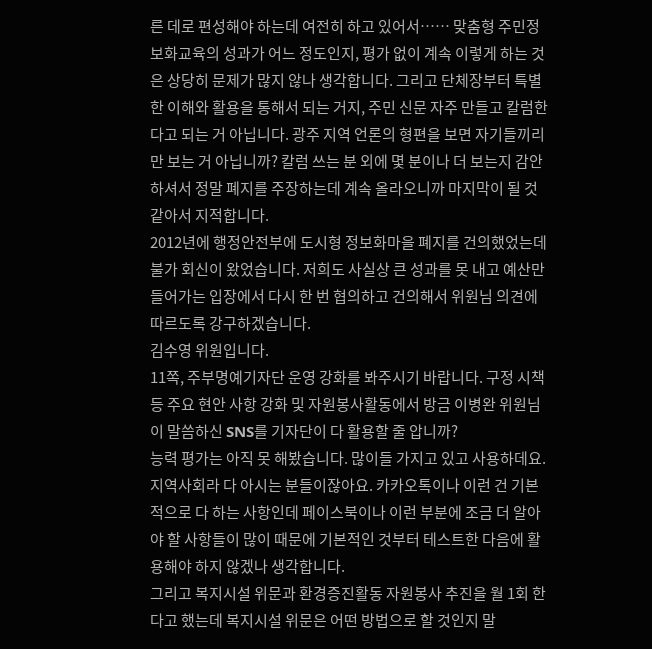른 데로 편성해야 하는데 여전히 하고 있어서…… 맞춤형 주민정보화교육의 성과가 어느 정도인지, 평가 없이 계속 이렇게 하는 것은 상당히 문제가 많지 않나 생각합니다. 그리고 단체장부터 특별한 이해와 활용을 통해서 되는 거지, 주민 신문 자주 만들고 칼럼한다고 되는 거 아닙니다. 광주 지역 언론의 형편을 보면 자기들끼리만 보는 거 아닙니까? 칼럼 쓰는 분 외에 몇 분이나 더 보는지 감안하셔서 정말 폐지를 주장하는데 계속 올라오니까 마지막이 될 것 같아서 지적합니다.
2012년에 행정안전부에 도시형 정보화마을 폐지를 건의했었는데 불가 회신이 왔었습니다. 저희도 사실상 큰 성과를 못 내고 예산만 들어가는 입장에서 다시 한 번 협의하고 건의해서 위원님 의견에 따르도록 강구하겠습니다.
김수영 위원입니다.
11쪽, 주부명예기자단 운영 강화를 봐주시기 바랍니다. 구정 시책 등 주요 현안 사항 강화 및 자원봉사활동에서 방금 이병완 위원님이 말씀하신 SNS를 기자단이 다 활용할 줄 압니까?
능력 평가는 아직 못 해봤습니다. 많이들 가지고 있고 사용하데요.
지역사회라 다 아시는 분들이잖아요. 카카오톡이나 이런 건 기본적으로 다 하는 사항인데 페이스북이나 이런 부분에 조금 더 알아야 할 사항들이 많이 때문에 기본적인 것부터 테스트한 다음에 활용해야 하지 않겠나 생각합니다.
그리고 복지시설 위문과 환경증진활동 자원봉사 추진을 월 1회 한다고 했는데 복지시설 위문은 어떤 방법으로 할 것인지 말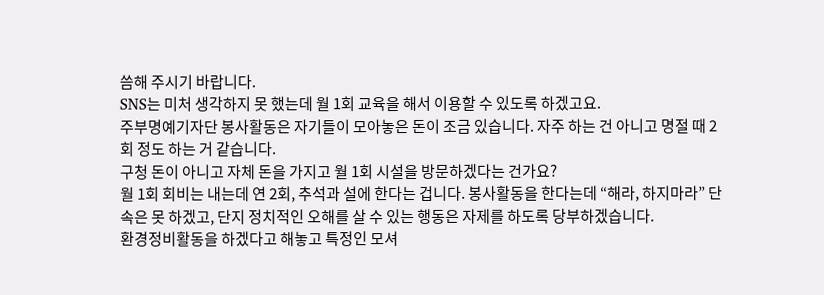씀해 주시기 바랍니다.
SNS는 미처 생각하지 못 했는데 월 1회 교육을 해서 이용할 수 있도록 하겠고요.
주부명예기자단 봉사활동은 자기들이 모아놓은 돈이 조금 있습니다. 자주 하는 건 아니고 명절 때 2회 정도 하는 거 같습니다.
구청 돈이 아니고 자체 돈을 가지고 월 1회 시설을 방문하겠다는 건가요?
월 1회 회비는 내는데 연 2회, 추석과 설에 한다는 겁니다. 봉사활동을 한다는데 “해라, 하지마라” 단속은 못 하겠고, 단지 정치적인 오해를 살 수 있는 행동은 자제를 하도록 당부하겠습니다.
환경정비활동을 하겠다고 해놓고 특정인 모셔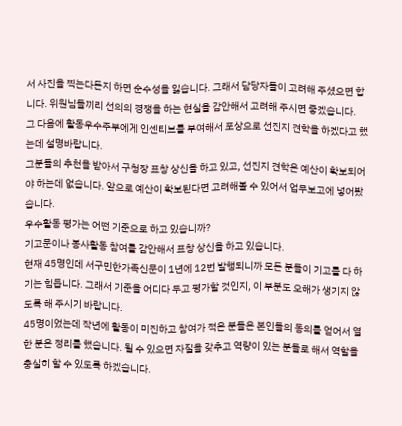서 사진을 찍는다든지 하면 순수성을 잃습니다. 그래서 담당자들이 고려해 주셨으면 합니다. 위원님들끼리 선의의 경쟁을 하는 현실을 감안해서 고려해 주시면 좋겠습니다.
그 다음에 활동우수주부에게 인센티브를 부여해서 포상으로 선진지 견학을 하겠다고 했는데 설명바랍니다.
그분들의 추천을 받아서 구청장 표창 상신을 하고 있고, 선진지 견학은 예산이 확보되어야 하는데 없습니다. 앞으로 예산이 확보된다면 고려해볼 수 있어서 업무보고에 넣어봤습니다.
우수활동 평가는 어떤 기준으로 하고 있습니까?
기고문이나 봉사활동 참여를 감안해서 표창 상신을 하고 있습니다.
현재 45명인데 서구민한가족신문이 1년에 12번 발행되니까 모든 분들이 기고를 다 하기는 힘듭니다. 그래서 기준을 어디다 두고 평가할 것인지, 이 부분도 오해가 생기지 않도록 해 주시기 바랍니다.
45명이었는데 작년에 활동이 미진하고 참여가 적은 분들은 본인들의 동의를 얻어서 열한 분은 정리를 했습니다. 될 수 있으면 자질을 갖추고 역량이 있는 분들로 해서 역할을 충실히 할 수 있도록 하겠습니다.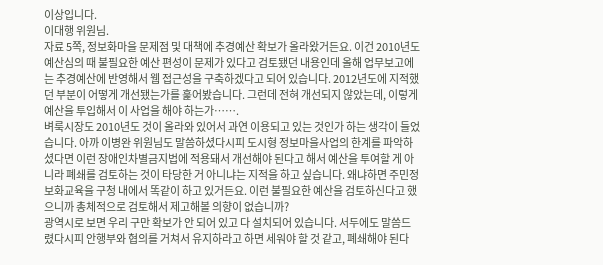이상입니다.
이대행 위원님.
자료 5쪽, 정보화마을 문제점 및 대책에 추경예산 확보가 올라왔거든요. 이건 2010년도 예산심의 때 불필요한 예산 편성이 문제가 있다고 검토됐던 내용인데 올해 업무보고에는 추경예산에 반영해서 웹 접근성을 구축하겠다고 되어 있습니다. 2012년도에 지적했던 부분이 어떻게 개선됐는가를 훑어봤습니다. 그런데 전혀 개선되지 않았는데, 이렇게 예산을 투입해서 이 사업을 해야 하는가…….
벼룩시장도 2010년도 것이 올라와 있어서 과연 이용되고 있는 것인가 하는 생각이 들었습니다. 아까 이병완 위원님도 말씀하셨다시피 도시형 정보마을사업의 한계를 파악하셨다면 이런 장애인차별금지법에 적용돼서 개선해야 된다고 해서 예산을 투여할 게 아니라 폐쇄를 검토하는 것이 타당한 거 아니냐는 지적을 하고 싶습니다. 왜냐하면 주민정보화교육을 구청 내에서 똑같이 하고 있거든요. 이런 불필요한 예산을 검토하신다고 했으니까 총체적으로 검토해서 제고해볼 의향이 없습니까?
광역시로 보면 우리 구만 확보가 안 되어 있고 다 설치되어 있습니다. 서두에도 말씀드렸다시피 안행부와 협의를 거쳐서 유지하라고 하면 세워야 할 것 같고, 폐쇄해야 된다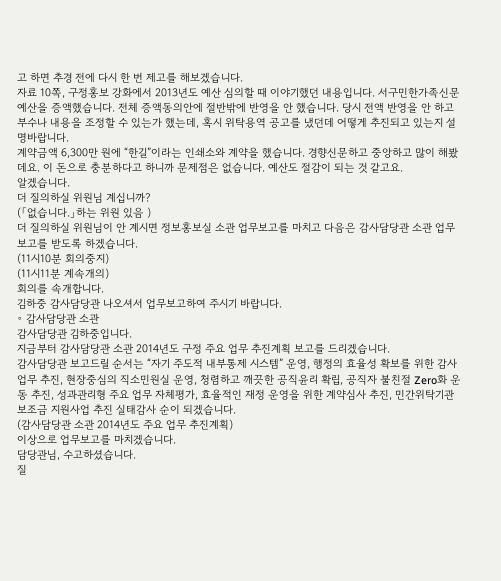고 하면 추경 전에 다시 한 번 제고를 해보겠습니다.
자료 10쪽, 구정홍보 강화에서 2013년도 예산 심의할 때 이야기했던 내용입니다. 서구민한가족신문 예산을 증액했습니다. 전체 증액동의안에 절반밖에 반영을 안 했습니다. 당시 전액 반영을 안 하고 부수나 내용을 조정할 수 있는가 했는데, 혹시 위탁용역 공고를 냈던데 어떻게 추진되고 있는지 설명바랍니다.
계약금액 6,300만 원에 “한길”이라는 인쇄소와 계약을 했습니다. 경향신문하고 중앙하고 많이 해봤데요. 이 돈으로 충분하다고 하니까 문제점은 없습니다. 예산도 절감이 되는 것 같고요.
알겠습니다.
더 질의하실 위원님 계십니까?
(「없습니다.」하는 위원 있음 )
더 질의하실 위원님이 안 계시면 정보홍보실 소관 업무보고를 마치고 다음은 감사담당관 소관 업무보고를 받도록 하겠습니다.
(11시10분 회의중지)
(11시11분 계속개의)
회의를 속개합니다.
김하중 감사담당관 나오셔서 업무보고하여 주시기 바랍니다.
◦ 감사담당관 소관
감사담당관 김하중입니다.
지금부터 감사담당관 소관 2014년도 구정 주요 업무 추진계획 보고를 드리겠습니다.
감사담당관 보고드릴 순서는 “자기 주도적 내부통제 시스템” 운영, 행정의 효율성 확보를 위한 감사업무 추진, 현장중심의 직소민원실 운영, 청렴하고 깨끗한 공직윤리 확립, 공직자 불친절 Zero화 운동 추진, 성과관리형 주요 업무 자체평가, 효율적인 재정 운영을 위한 계약심사 추진, 민간위탁기관 보조금 지원사업 추진 실태감사 순이 되겠습니다.
(감사담당관 소관 2014년도 주요 업무 추진계획)
이상으로 업무보고를 마치겠습니다.
담당관님, 수고하셨습니다.
질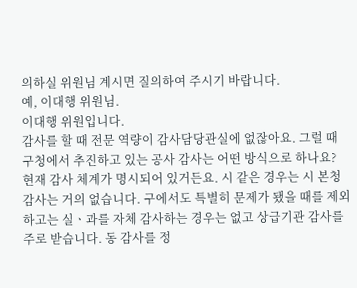의하실 위원님 계시면 질의하여 주시기 바랍니다.
예, 이대행 위원님.
이대행 위원입니다.
감사를 할 때 전문 역량이 감사담당관실에 없잖아요. 그럴 때 구청에서 추진하고 있는 공사 감사는 어떤 방식으로 하나요?
현재 감사 체계가 명시되어 있거든요. 시 같은 경우는 시 본청 감사는 거의 없습니다. 구에서도 특별히 문제가 됐을 때를 제외하고는 실ㆍ과를 자체 감사하는 경우는 없고 상급기관 감사를 주로 받습니다. 동 감사를 정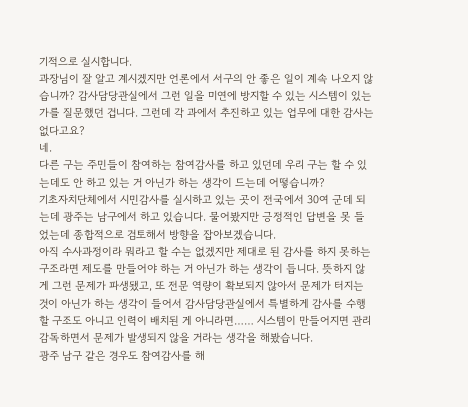기적으로 실시합니다.
과장님이 잘 알고 계시겠지만 언론에서 서구의 안 좋은 일이 계속 나오지 않습니까? 감사담당관실에서 그런 일을 미연에 방지할 수 있는 시스템이 있는가를 질문했던 겁니다. 그런데 각 과에서 추진하고 있는 업무에 대한 감사는 없다고요?
네.
다른 구는 주민들이 참여하는 참여감사를 하고 있던데 우리 구는 할 수 있는데도 안 하고 있는 거 아닌가 하는 생각이 드는데 어떻습니까?
기초자치단체에서 시민감사를 실시하고 있는 곳이 전국에서 30여 군데 되는데 광주는 남구에서 하고 있습니다. 물어봤지만 긍정적인 답변을 못 들었는데 종합적으로 검토해서 방향을 잡아보겠습니다.
아직 수사과정이라 뭐라고 할 수는 없겠지만 제대로 된 감사를 하지 못하는 구조라면 제도를 만들어야 하는 거 아닌가 하는 생각이 듭니다. 뜻하지 않게 그런 문제가 파생됐고, 또 전문 역량이 확보되지 않아서 문제가 터지는 것이 아닌가 하는 생각이 들어서 감사담당관실에서 특별하게 감사를 수행할 구조도 아니고 인력이 배치된 게 아니라면…… 시스템이 만들어지면 관리감독하면서 문제가 발생되지 않을 거라는 생각을 해봤습니다.
광주 남구 같은 경우도 참여감사를 해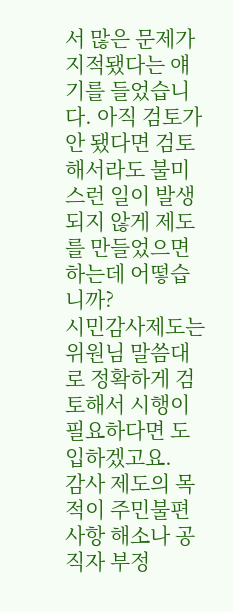서 많은 문제가 지적됐다는 얘기를 들었습니다. 아직 검토가 안 됐다면 검토해서라도 불미스런 일이 발생되지 않게 제도를 만들었으면 하는데 어떻습니까?
시민감사제도는 위원님 말씀대로 정확하게 검토해서 시행이 필요하다면 도입하겠고요.
감사 제도의 목적이 주민불편사항 해소나 공직자 부정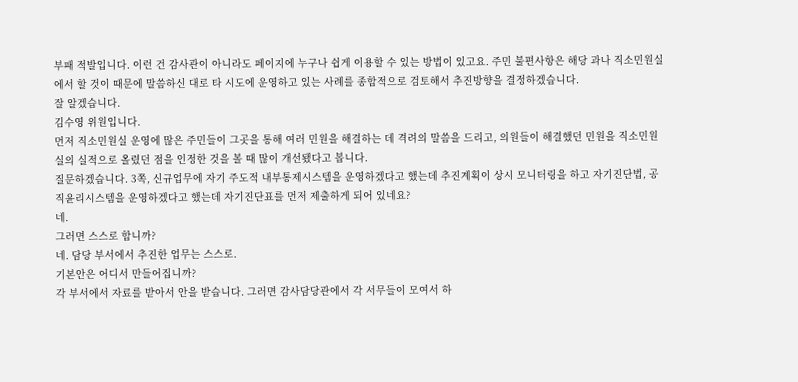부패 적발입니다. 이런 건 감사관이 아니라도 페이지에 누구나 쉽게 이용할 수 있는 방법이 있고요. 주민 불편사항은 해당 과나 직소민원실에서 할 것이 때문에 말씀하신 대로 타 시도에 운영하고 있는 사례를 종합적으로 검토해서 추진방향을 결정하겠습니다.
잘 알겠습니다.
김수영 위원입니다.
먼저 직소민원실 운영에 많은 주민들이 그곳을 통해 여러 민원을 해결하는 데 격려의 말씀을 드리고, 의원들이 해결했던 민원을 직소민원실의 실적으로 올렸던 점을 인정한 것을 볼 때 많이 개선됐다고 봅니다.
질문하겠습니다. 3쪽, 신규업무에 자기 주도적 내부통제시스템을 운영하겠다고 했는데 추진계획이 상시 모니터링을 하고 자기진단법, 공직윤리시스템을 운영하겠다고 했는데 자기진단표를 먼저 제출하게 되어 있네요?
네.
그러면 스스로 합니까?
네. 담당 부서에서 추진한 업무는 스스로.
기본안은 어디서 만들어집니까?
각 부서에서 자료를 받아서 안을 받습니다. 그러면 감사담당관에서 각 서무들이 모여서 하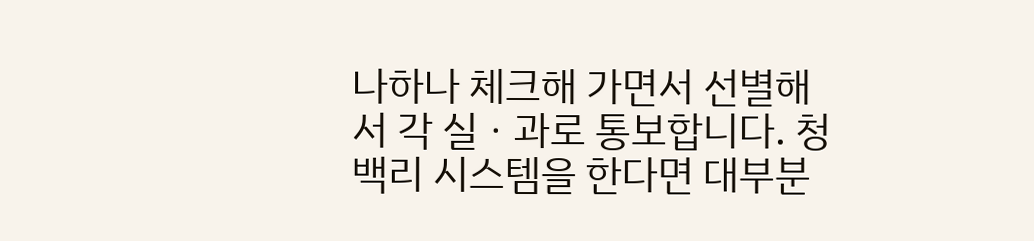나하나 체크해 가면서 선별해서 각 실ㆍ과로 통보합니다. 청백리 시스템을 한다면 대부분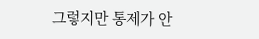그렇지만 통제가 안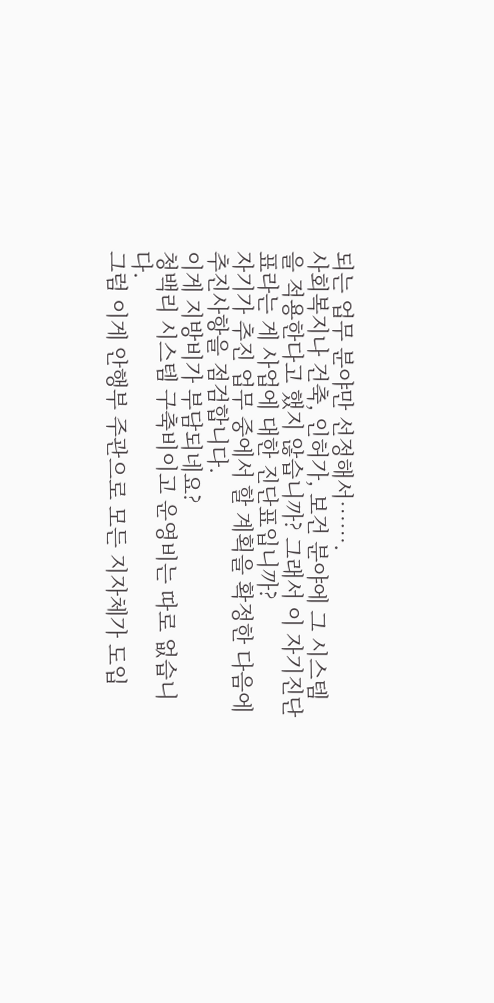되는 업무 분야만 선정해서…….
사회복지나 건축, 인허가, 보건 분야에 그 시스템을 적용한다고 했지 않습니까? 그래서 이 자기진단표라는 게 사업에 대한 진단표입니까?
자기가 추진 업무 중에서 할 계획을 확정한 다음에 추진사항을 점검합니다.
이게 지방비가 부담되네요?
청백리 시스템 구축비이고 운영비는 따로 없습니다.
그럼 이게 안행부 주관으로 모든 지자체가 도입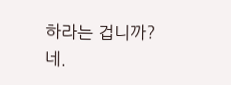하라는 겁니까?
네.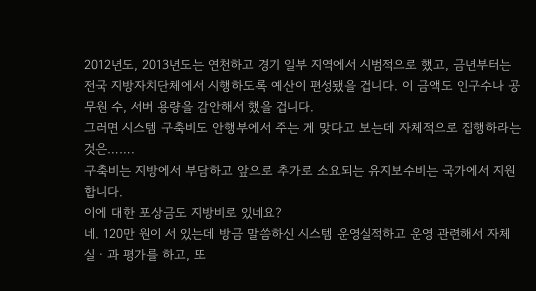2012년도, 2013년도는 연천하고 경기 일부 지역에서 시범적으로 했고, 금년부터는 전국 지방자치단체에서 시행하도록 예산이 편성됐을 겁니다. 이 금액도 인구수나 공무원 수, 서버 용량을 감안해서 했을 겁니다.
그러면 시스템 구축비도 안행부에서 주는 게 맞다고 보는데 자체적으로 집행하라는 것은…….
구축비는 지방에서 부담하고 앞으로 추가로 소요되는 유지보수비는 국가에서 지원합니다.
이에 대한 포상금도 지방비로 있네요?
네. 120만 원이 서 있는데 방금 말씀하신 시스템 운영실적하고 운영 관련해서 자체 실ㆍ과 평가를 하고, 또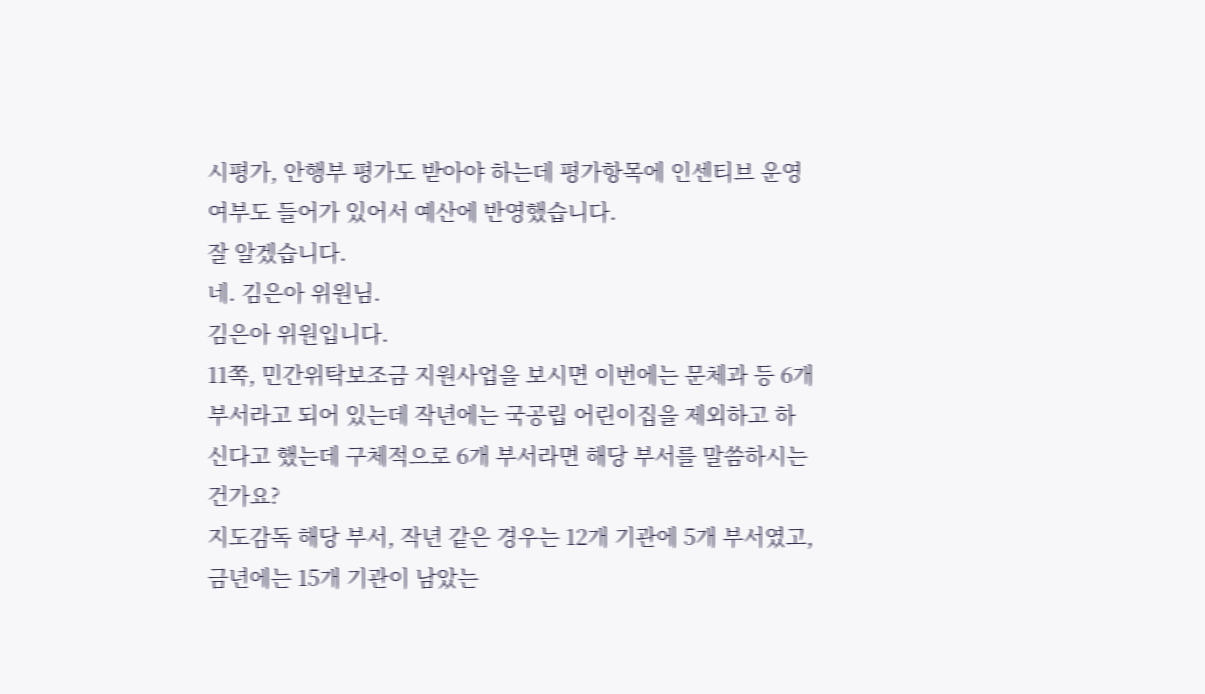시평가, 안행부 평가도 받아야 하는데 평가항목에 인센티브 운영 여부도 들어가 있어서 예산에 반영했습니다.
잘 알겠습니다.
네. 김은아 위원님.
김은아 위원입니다.
11쪽, 민간위탁보조금 지원사업을 보시면 이번에는 문체과 등 6개 부서라고 되어 있는데 작년에는 국공립 어린이집을 제외하고 하신다고 했는데 구체적으로 6개 부서라면 해당 부서를 말씀하시는 건가요?
지도감독 해당 부서, 작년 같은 경우는 12개 기관에 5개 부서였고, 금년에는 15개 기관이 남았는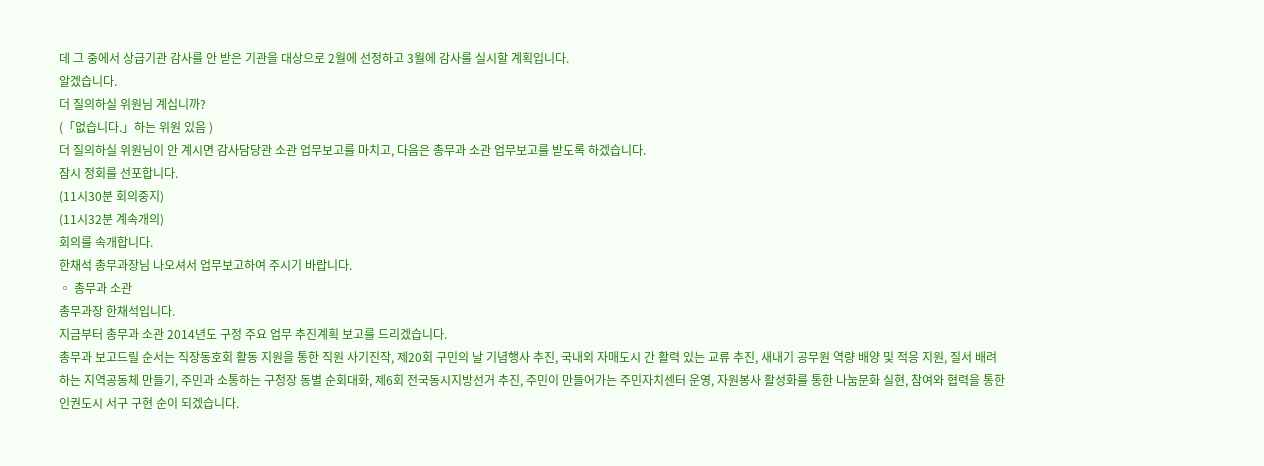데 그 중에서 상급기관 감사를 안 받은 기관을 대상으로 2월에 선정하고 3월에 감사를 실시할 계획입니다.
알겠습니다.
더 질의하실 위원님 계십니까?
(「없습니다.」하는 위원 있음 )
더 질의하실 위원님이 안 계시면 감사담당관 소관 업무보고를 마치고, 다음은 총무과 소관 업무보고를 받도록 하겠습니다.
잠시 정회를 선포합니다.
(11시30분 회의중지)
(11시32분 계속개의)
회의를 속개합니다.
한채석 총무과장님 나오셔서 업무보고하여 주시기 바랍니다.
◦ 총무과 소관
총무과장 한채석입니다.
지금부터 총무과 소관 2014년도 구정 주요 업무 추진계획 보고를 드리겠습니다.
총무과 보고드릴 순서는 직장동호회 활동 지원을 통한 직원 사기진작, 제20회 구민의 날 기념행사 추진, 국내외 자매도시 간 활력 있는 교류 추진, 새내기 공무원 역량 배양 및 적응 지원, 질서 배려하는 지역공동체 만들기, 주민과 소통하는 구청장 동별 순회대화, 제6회 전국동시지방선거 추진, 주민이 만들어가는 주민자치센터 운영, 자원봉사 활성화를 통한 나눔문화 실현, 참여와 협력을 통한 인권도시 서구 구현 순이 되겠습니다.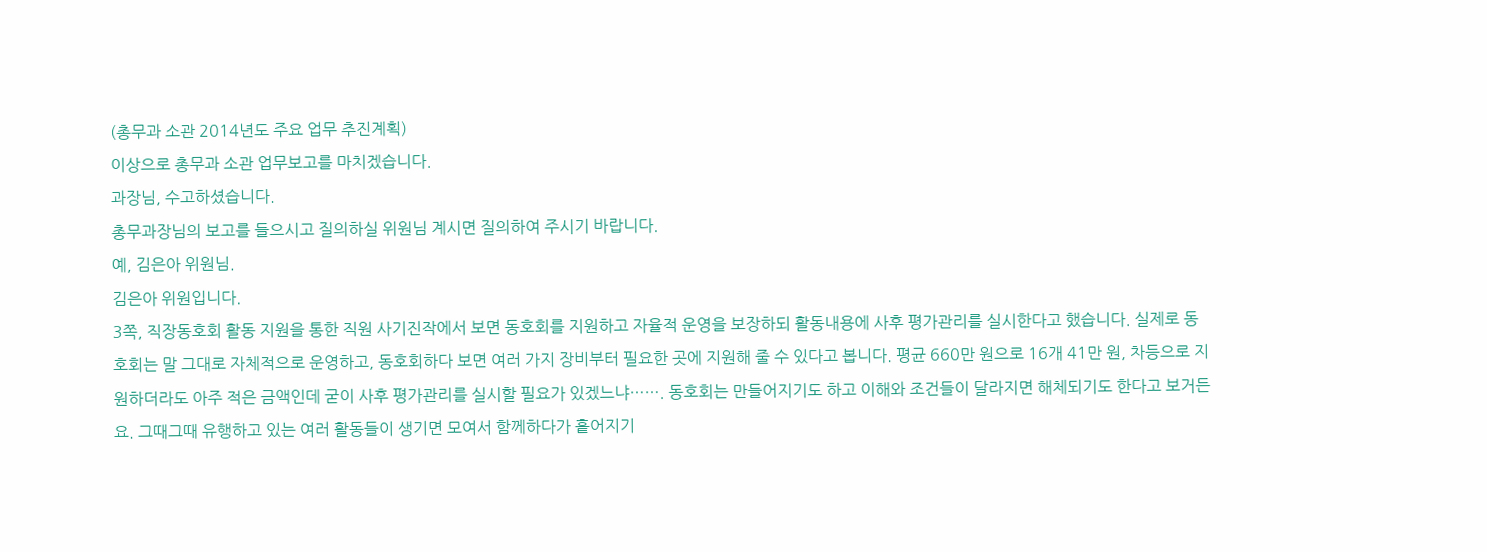(총무과 소관 2014년도 주요 업무 추진계획)
이상으로 총무과 소관 업무보고를 마치겠습니다.
과장님, 수고하셨습니다.
총무과장님의 보고를 들으시고 질의하실 위원님 계시면 질의하여 주시기 바랍니다.
예, 김은아 위원님.
김은아 위원입니다.
3쪽, 직장동호회 활동 지원을 통한 직원 사기진작에서 보면 동호회를 지원하고 자율적 운영을 보장하되 활동내용에 사후 평가관리를 실시한다고 했습니다. 실제로 동호회는 말 그대로 자체적으로 운영하고, 동호회하다 보면 여러 가지 장비부터 필요한 곳에 지원해 줄 수 있다고 봅니다. 평균 660만 원으로 16개 41만 원, 차등으로 지원하더라도 아주 적은 금액인데 굳이 사후 평가관리를 실시할 필요가 있겠느냐……. 동호회는 만들어지기도 하고 이해와 조건들이 달라지면 해체되기도 한다고 보거든요. 그때그때 유행하고 있는 여러 활동들이 생기면 모여서 함께하다가 흩어지기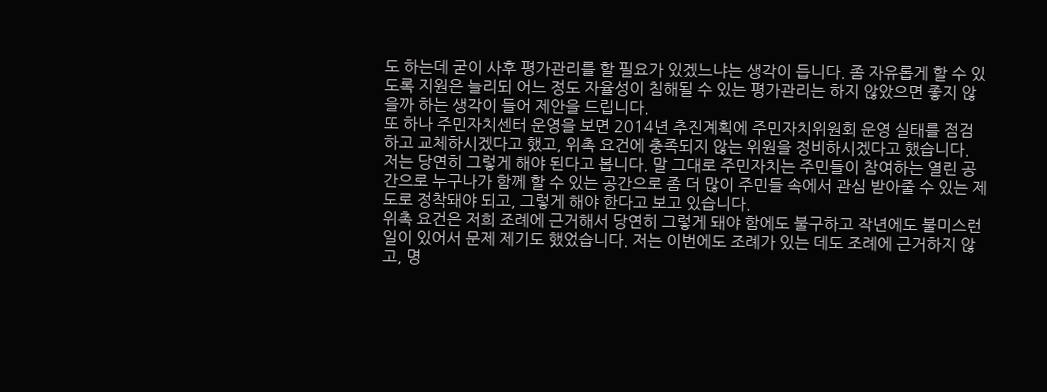도 하는데 굳이 사후 평가관리를 할 필요가 있겠느냐는 생각이 듭니다. 좀 자유롭게 할 수 있도록 지원은 늘리되 어느 정도 자율성이 침해될 수 있는 평가관리는 하지 않았으면 좋지 않을까 하는 생각이 들어 제안을 드립니다.
또 하나 주민자치센터 운영을 보면 2014년 추진계획에 주민자치위원회 운영 실태를 점검하고 교체하시겠다고 했고, 위촉 요건에 충족되지 않는 위원을 정비하시겠다고 했습니다. 저는 당연히 그렇게 해야 된다고 봅니다. 말 그대로 주민자치는 주민들이 참여하는 열린 공간으로 누구나가 함께 할 수 있는 공간으로 좀 더 많이 주민들 속에서 관심 받아줄 수 있는 제도로 정착돼야 되고, 그렇게 해야 한다고 보고 있습니다.
위촉 요건은 저희 조례에 근거해서 당연히 그렇게 돼야 함에도 불구하고 작년에도 불미스런 일이 있어서 문제 제기도 했었습니다. 저는 이번에도 조례가 있는 데도 조례에 근거하지 않고, 명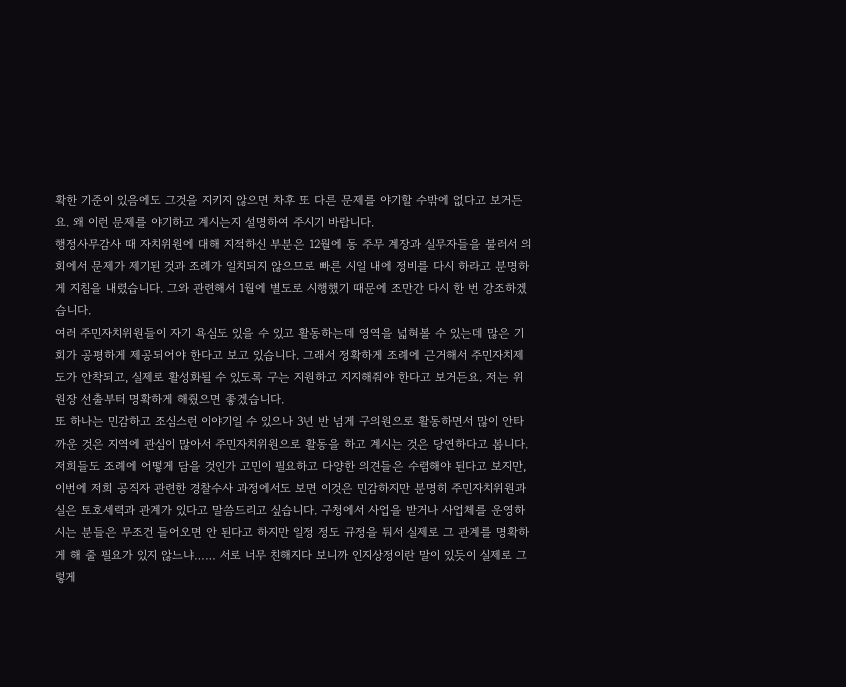확한 기준이 있음에도 그것을 지키지 않으면 차후 또 다른 문제를 야기할 수밖에 없다고 보거든요. 왜 이런 문제를 야기하고 계시는지 설명하여 주시기 바랍니다.
행정사무감사 때 자치위원에 대해 지적하신 부분은 12월에 동 주무 계장과 실무자들을 불러서 의회에서 문제가 제기된 것과 조례가 일치되지 않으므로 빠른 시일 내에 정비를 다시 하라고 분명하게 지침을 내렸습니다. 그와 관련해서 1월에 별도로 시행했기 때문에 조만간 다시 한 번 강조하겠습니다.
여러 주민자치위원들이 자기 욕심도 있을 수 있고 활동하는데 영역을 넓혀볼 수 있는데 많은 기회가 공평하게 제공되어야 한다고 보고 있습니다. 그래서 정확하게 조례에 근거해서 주민자치제도가 안착되고, 실제로 활성화될 수 있도록 구는 지원하고 지지해줘야 한다고 보거든요. 저는 위원장 선출부터 명확하게 해줬으면 좋겠습니다.
또 하나는 민감하고 조심스런 이야기일 수 있으나 3년 반 넘게 구의원으로 활동하면서 많이 안타까운 것은 지역에 관심이 많아서 주민자치위원으로 활동을 하고 계시는 것은 당연하다고 봅니다. 저희들도 조례에 어떻게 담을 것인가 고민이 필요하고 다양한 의견들은 수렴해야 된다고 보지만, 이번에 저희 공직자 관련한 경찰수사 과정에서도 보면 이것은 민감하지만 분명히 주민자치위원과 실은 토호세력과 관계가 있다고 말씀드리고 싶습니다. 구청에서 사업을 받거나 사업체를 운영하시는 분들은 무조건 들어오면 안 된다고 하지만 일정 정도 규정을 둬서 실제로 그 관계를 명확하게 해 줄 필요가 있지 않느냐…… 서로 너무 친해지다 보니까 인지상정이란 말이 있듯이 실제로 그렇게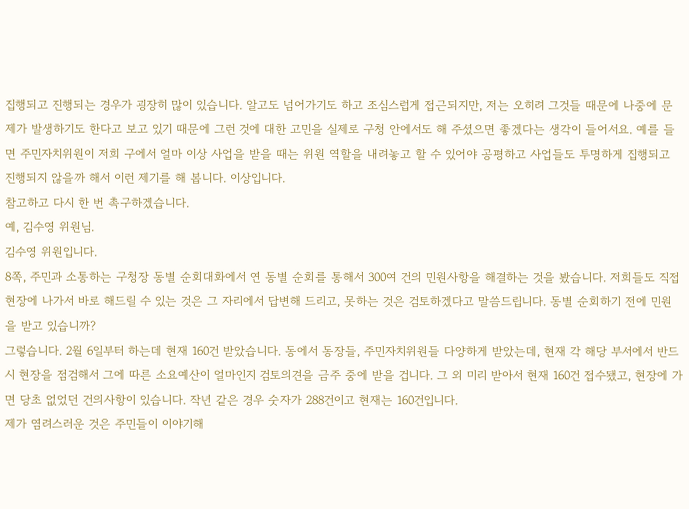집행되고 진행되는 경우가 굉장히 많이 있습니다. 알고도 넘어가기도 하고 조심스럽게 접근되지만, 저는 오히려 그것들 때문에 나중에 문제가 발생하기도 한다고 보고 있기 때문에 그런 것에 대한 고민을 실제로 구청 안에서도 해 주셨으면 좋겠다는 생각이 들어서요. 예를 들면 주민자치위원이 저희 구에서 얼마 이상 사업을 받을 때는 위원 역할을 내려놓고 할 수 있어야 공평하고 사업들도 투명하게 집행되고 진행되지 않을까 해서 이런 제기를 해 봅니다. 이상입니다.
참고하고 다시 한 번 촉구하겠습니다.
예, 김수영 위원님.
김수영 위원입니다.
8쪽, 주민과 소통하는 구청장 동별 순회대화에서 연 동별 순회를 통해서 300여 건의 민원사항을 해결하는 것을 봤습니다. 저희들도 직접 현장에 나가서 바로 해드릴 수 있는 것은 그 자리에서 답변해 드리고, 못하는 것은 검토하겠다고 말씀드립니다. 동별 순회하기 전에 민원을 받고 있습니까?
그렇습니다. 2월 6일부터 하는데 현재 160건 받았습니다. 동에서 동장들, 주민자치위원들 다양하게 받았는데, 현재 각 해당 부서에서 반드시 현장을 점검해서 그에 따른 소요예산이 얼마인지 검토의견을 금주 중에 받을 겁니다. 그 외 미리 받아서 현재 160건 접수됐고, 현장에 가면 당초 없었던 건의사항이 있습니다. 작년 같은 경우 숫자가 288건이고 현재는 160건입니다.
제가 염려스러운 것은 주민들이 이야기해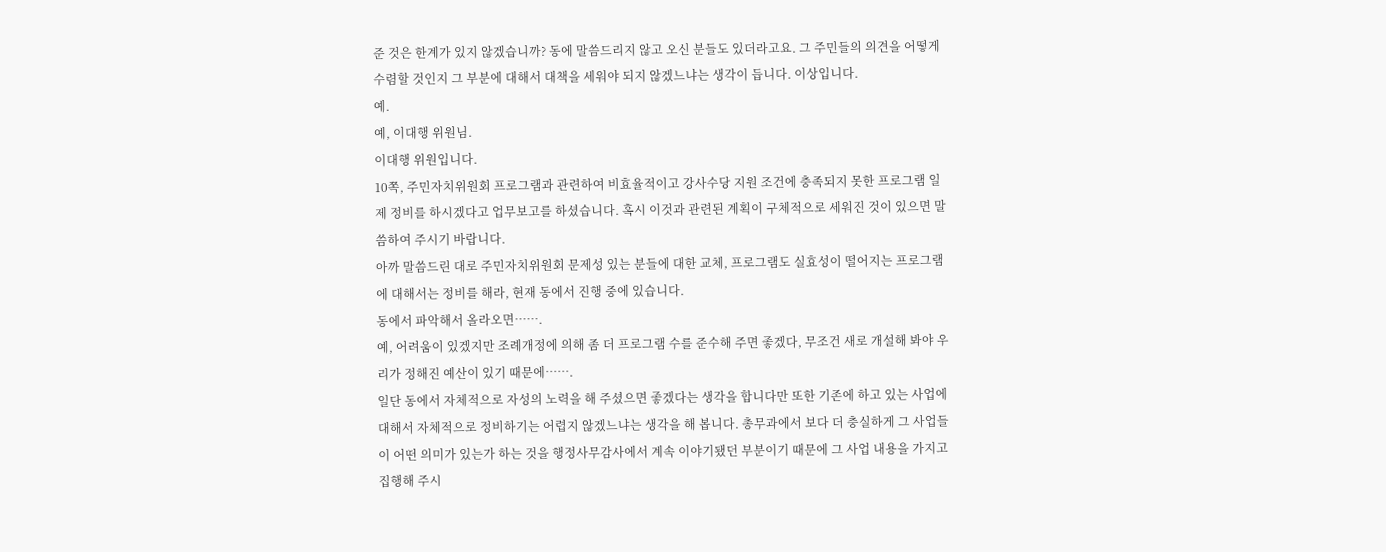준 것은 한계가 있지 않겠습니까? 동에 말씀드리지 않고 오신 분들도 있더라고요. 그 주민들의 의견을 어떻게 수렴할 것인지 그 부분에 대해서 대책을 세워야 되지 않겠느냐는 생각이 듭니다. 이상입니다.
예.
예, 이대행 위원님.
이대행 위원입니다.
10쪽, 주민자치위원회 프로그램과 관련하여 비효율적이고 강사수당 지원 조건에 충족되지 못한 프로그램 일제 정비를 하시겠다고 업무보고를 하셨습니다. 혹시 이것과 관련된 계획이 구체적으로 세워진 것이 있으면 말씀하여 주시기 바랍니다.
아까 말씀드린 대로 주민자치위원회 문제성 있는 분들에 대한 교체, 프로그램도 실효성이 떨어지는 프로그램에 대해서는 정비를 해라, 현재 동에서 진행 중에 있습니다.
동에서 파악해서 올라오면…….
예, 어려움이 있겠지만 조례개정에 의해 좀 더 프로그램 수를 준수해 주면 좋겠다, 무조건 새로 개설해 봐야 우리가 정해진 예산이 있기 때문에…….
일단 동에서 자체적으로 자성의 노력을 해 주셨으면 좋겠다는 생각을 합니다만 또한 기존에 하고 있는 사업에 대해서 자체적으로 정비하기는 어렵지 않겠느냐는 생각을 해 봅니다. 총무과에서 보다 더 충실하게 그 사업들이 어떤 의미가 있는가 하는 것을 행정사무감사에서 계속 이야기됐던 부분이기 때문에 그 사업 내용을 가지고 집행해 주시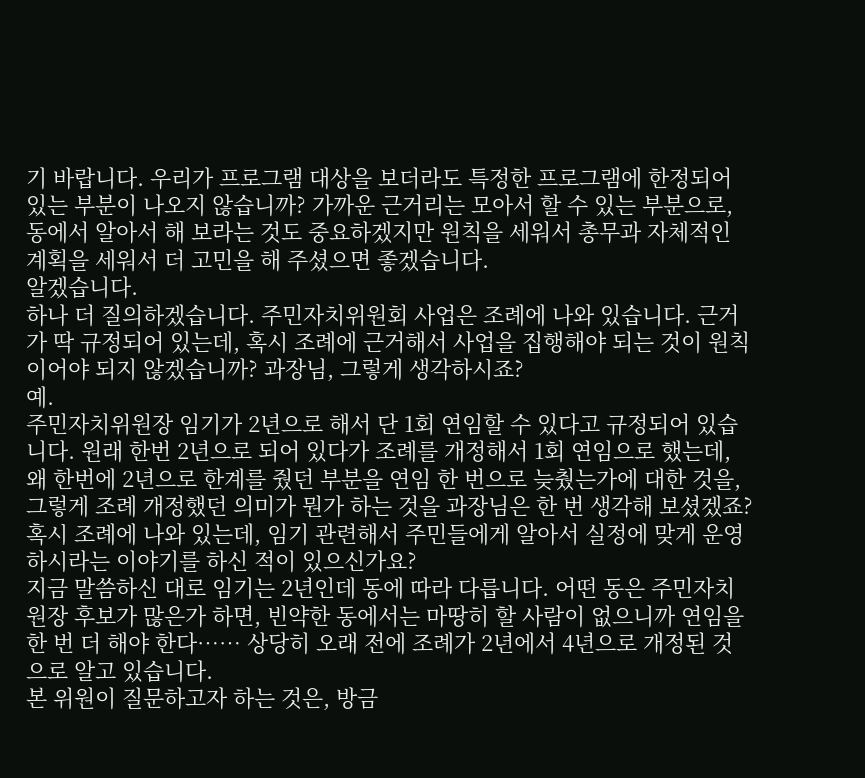기 바랍니다. 우리가 프로그램 대상을 보더라도 특정한 프로그램에 한정되어 있는 부분이 나오지 않습니까? 가까운 근거리는 모아서 할 수 있는 부분으로, 동에서 알아서 해 보라는 것도 중요하겠지만 원칙을 세워서 총무과 자체적인 계획을 세워서 더 고민을 해 주셨으면 좋겠습니다.
알겠습니다.
하나 더 질의하겠습니다. 주민자치위원회 사업은 조례에 나와 있습니다. 근거가 딱 규정되어 있는데, 혹시 조례에 근거해서 사업을 집행해야 되는 것이 원칙이어야 되지 않겠습니까? 과장님, 그렇게 생각하시죠?
예.
주민자치위원장 임기가 2년으로 해서 단 1회 연임할 수 있다고 규정되어 있습니다. 원래 한번 2년으로 되어 있다가 조례를 개정해서 1회 연임으로 했는데, 왜 한번에 2년으로 한계를 줬던 부분을 연임 한 번으로 늦췄는가에 대한 것을, 그렇게 조례 개정했던 의미가 뭔가 하는 것을 과장님은 한 번 생각해 보셨겠죠?
혹시 조례에 나와 있는데, 임기 관련해서 주민들에게 알아서 실정에 맞게 운영하시라는 이야기를 하신 적이 있으신가요?
지금 말씀하신 대로 임기는 2년인데 동에 따라 다릅니다. 어떤 동은 주민자치원장 후보가 많은가 하면, 빈약한 동에서는 마땅히 할 사람이 없으니까 연임을 한 번 더 해야 한다…… 상당히 오래 전에 조례가 2년에서 4년으로 개정된 것으로 알고 있습니다.
본 위원이 질문하고자 하는 것은, 방금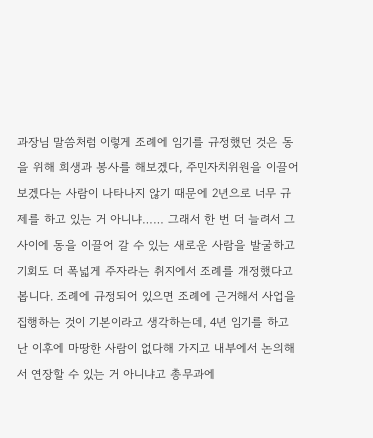과장님 말씀처럼 이렇게 조례에 임기를 규정했던 것은 동을 위해 희생과 봉사를 해보겠다, 주민자치위원을 이끌어보겠다는 사람이 나타나지 않기 때문에 2년으로 너무 규제를 하고 있는 거 아니냐…… 그래서 한 번 더 늘려서 그 사이에 동을 이끌어 갈 수 있는 새로운 사람을 발굴하고 기회도 더 폭넓게 주자라는 취지에서 조례를 개정했다고 봅니다. 조례에 규정되어 있으면 조례에 근거해서 사업을 집행하는 것이 기본이라고 생각하는데, 4년 임기를 하고 난 이후에 마땅한 사람이 없다해 가지고 내부에서 논의해서 연장할 수 있는 거 아니냐고 총무과에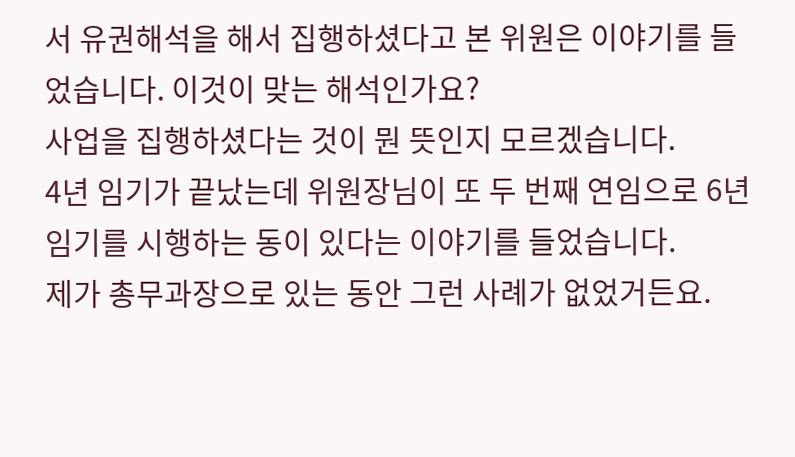서 유권해석을 해서 집행하셨다고 본 위원은 이야기를 들었습니다. 이것이 맞는 해석인가요?
사업을 집행하셨다는 것이 뭔 뜻인지 모르겠습니다.
4년 임기가 끝났는데 위원장님이 또 두 번째 연임으로 6년 임기를 시행하는 동이 있다는 이야기를 들었습니다.
제가 총무과장으로 있는 동안 그런 사례가 없었거든요.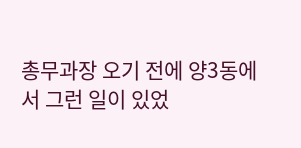총무과장 오기 전에 양3동에서 그런 일이 있었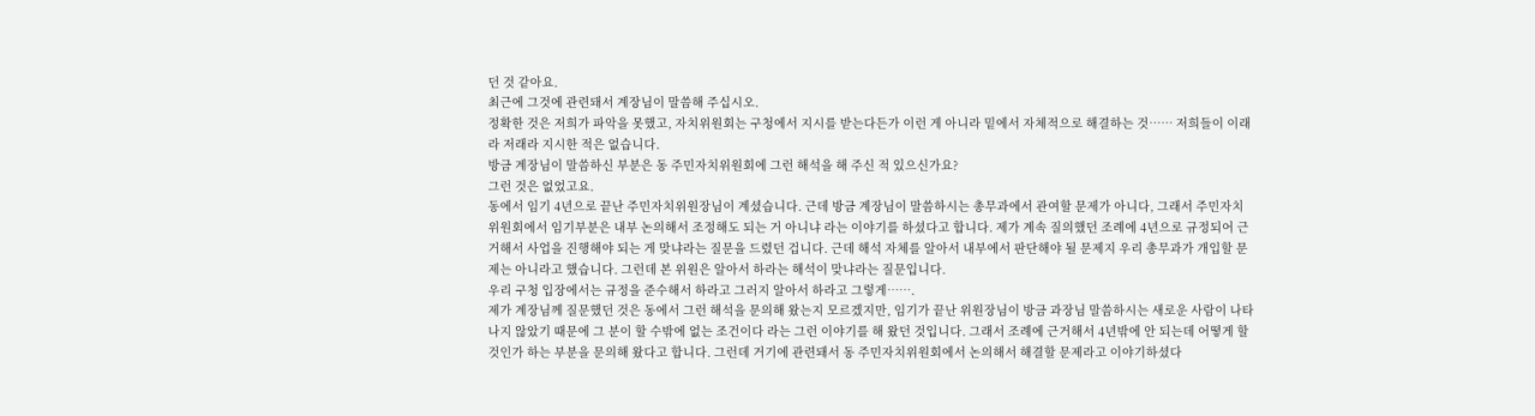던 것 같아요.
최근에 그것에 관련돼서 계장님이 말씀해 주십시오.
정확한 것은 저희가 파악을 못했고, 자치위원회는 구청에서 지시를 받는다든가 이런 게 아니라 밑에서 자체적으로 해결하는 것…… 저희들이 이래라 저래라 지시한 적은 없습니다.
방금 계장님이 말씀하신 부분은 동 주민자치위원회에 그런 해석을 해 주신 적 있으신가요?
그런 것은 없었고요.
동에서 임기 4년으로 끝난 주민자치위원장님이 계셨습니다. 근데 방금 계장님이 말씀하시는 총무과에서 관여할 문제가 아니다, 그래서 주민자치위원회에서 임기부분은 내부 논의해서 조정해도 되는 거 아니냐 라는 이야기를 하셨다고 합니다. 제가 계속 질의했던 조례에 4년으로 규정되어 근거해서 사업을 진행해야 되는 게 맞냐라는 질문을 드렸던 겁니다. 근데 해석 자체를 알아서 내부에서 판단해야 될 문제지 우리 총무과가 개입할 문제는 아니라고 했습니다. 그런데 본 위원은 알아서 하라는 해석이 맞냐라는 질문입니다.
우리 구청 입장에서는 규정을 준수해서 하라고 그러지 알아서 하라고 그렇게…….
제가 계장님께 질문했던 것은 동에서 그런 해석을 문의해 왔는지 모르겠지만, 임기가 끝난 위원장님이 방금 과장님 말씀하시는 새로운 사람이 나타나지 않았기 때문에 그 분이 할 수밖에 없는 조건이다 라는 그런 이야기를 해 왔던 것입니다. 그래서 조례에 근거해서 4년밖에 안 되는데 어떻게 할 것인가 하는 부분을 문의해 왔다고 합니다. 그런데 거기에 관련돼서 동 주민자치위원회에서 논의해서 해결할 문제라고 이야기하셨다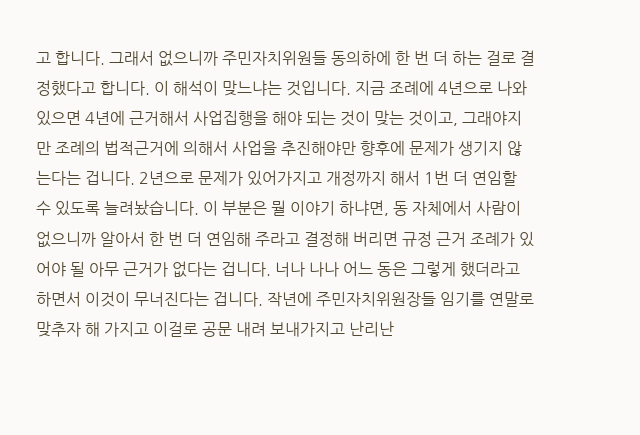고 합니다. 그래서 없으니까 주민자치위원들 동의하에 한 번 더 하는 걸로 결정했다고 합니다. 이 해석이 맞느냐는 것입니다. 지금 조례에 4년으로 나와 있으면 4년에 근거해서 사업집행을 해야 되는 것이 맞는 것이고, 그래야지만 조례의 법적근거에 의해서 사업을 추진해야만 향후에 문제가 생기지 않는다는 겁니다. 2년으로 문제가 있어가지고 개정까지 해서 1번 더 연임할 수 있도록 늘려놨습니다. 이 부분은 뭘 이야기 하냐면, 동 자체에서 사람이 없으니까 알아서 한 번 더 연임해 주라고 결정해 버리면 규정 근거 조례가 있어야 될 아무 근거가 없다는 겁니다. 너나 나나 어느 동은 그렇게 했더라고 하면서 이것이 무너진다는 겁니다. 작년에 주민자치위원장들 임기를 연말로 맞추자 해 가지고 이걸로 공문 내려 보내가지고 난리난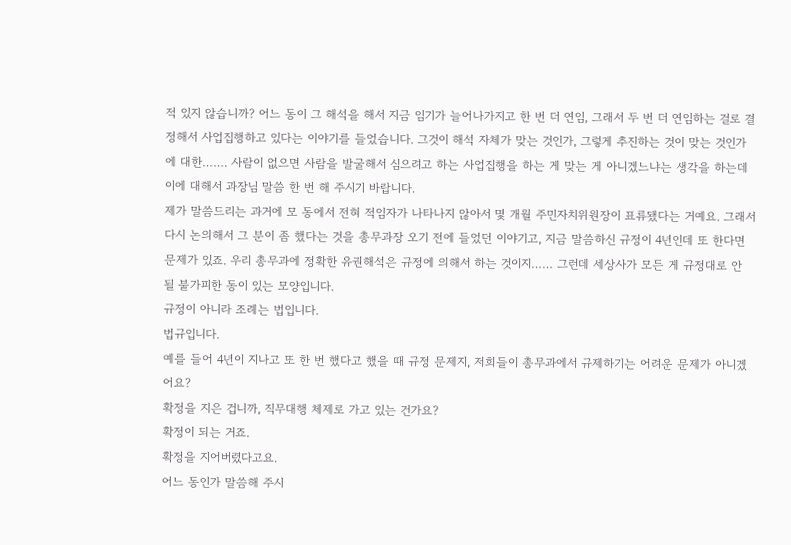적 있지 않습니까? 어느 동이 그 해석을 해서 지금 임기가 늘어나가지고 한 번 더 연임, 그래서 두 번 더 연임하는 걸로 결정해서 사업집행하고 있다는 이야기를 들었습니다. 그것이 해석 자체가 맞는 것인가, 그렇게 추진하는 것이 맞는 것인가에 대한……. 사람이 없으면 사람을 발굴해서 심으려고 하는 사업집행을 하는 게 맞는 게 아니겠느냐는 생각을 하는데 이에 대해서 과장님 말씀 한 번 해 주시기 바랍니다.
제가 말씀드리는 과거에 모 동에서 전혀 적임자가 나타나지 않아서 몇 개월 주민자치위원장이 표류됐다는 거예요. 그래서 다시 논의해서 그 분이 좀 했다는 것을 총무과장 오기 전에 들었던 이야기고, 지금 말씀하신 규정이 4년인데 또 한다면 문제가 있죠. 우리 총무과에 정확한 유권해석은 규정에 의해서 하는 것이지…… 그런데 세상사가 모든 게 규정대로 안 될 불가피한 동이 있는 모양입니다.
규정이 아니라 조례는 법입니다.
법규입니다.
예를 들어 4년이 지나고 또 한 번 했다고 했을 때 규정 문제지, 저희들이 총무과에서 규제하기는 어려운 문제가 아니겠어요?
확정을 지은 겁니까, 직무대행 체제로 가고 있는 건가요?
확정이 되는 거죠.
확정을 지어버렸다고요.
어느 동인가 말씀해 주시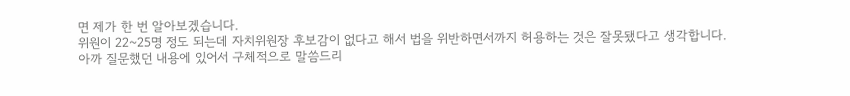면 제가 한 번 알아보겠습니다.
위원이 22~25명 정도 되는데 자치위원장 후보감이 없다고 해서 법을 위반하면서까지 허용하는 것은 잘못됐다고 생각합니다.
아까 질문했던 내용에 있어서 구체적으로 말씀드리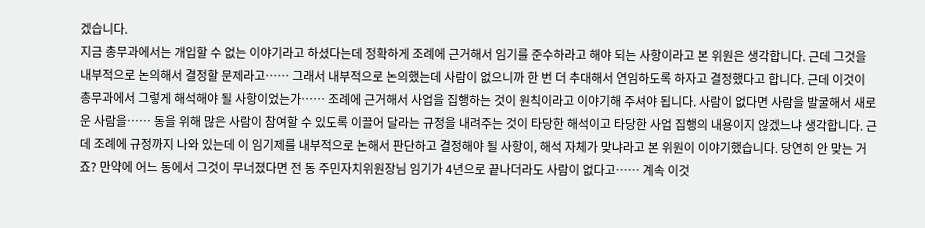겠습니다.
지금 총무과에서는 개입할 수 없는 이야기라고 하셨다는데 정확하게 조례에 근거해서 임기를 준수하라고 해야 되는 사항이라고 본 위원은 생각합니다. 근데 그것을 내부적으로 논의해서 결정할 문제라고…… 그래서 내부적으로 논의했는데 사람이 없으니까 한 번 더 추대해서 연임하도록 하자고 결정했다고 합니다. 근데 이것이 총무과에서 그렇게 해석해야 될 사항이었는가…… 조례에 근거해서 사업을 집행하는 것이 원칙이라고 이야기해 주셔야 됩니다. 사람이 없다면 사람을 발굴해서 새로운 사람을…… 동을 위해 많은 사람이 참여할 수 있도록 이끌어 달라는 규정을 내려주는 것이 타당한 해석이고 타당한 사업 집행의 내용이지 않겠느냐 생각합니다. 근데 조례에 규정까지 나와 있는데 이 임기제를 내부적으로 논해서 판단하고 결정해야 될 사항이, 해석 자체가 맞냐라고 본 위원이 이야기했습니다. 당연히 안 맞는 거죠? 만약에 어느 동에서 그것이 무너졌다면 전 동 주민자치위원장님 임기가 4년으로 끝나더라도 사람이 없다고…… 계속 이것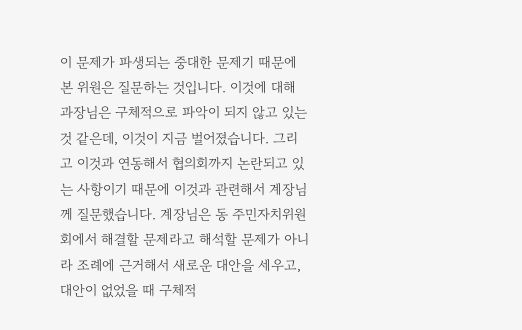이 문제가 파생되는 중대한 문제기 때문에 본 위원은 질문하는 것입니다. 이것에 대해 과장님은 구체적으로 파악이 되지 않고 있는 것 같은데, 이것이 지금 벌어졌습니다. 그리고 이것과 연동해서 협의회까지 논란되고 있는 사항이기 때문에 이것과 관련해서 계장님께 질문했습니다. 계장님은 동 주민자치위원회에서 해결할 문제라고 해석할 문제가 아니라 조례에 근거해서 새로운 대안을 세우고, 대안이 없었을 때 구체적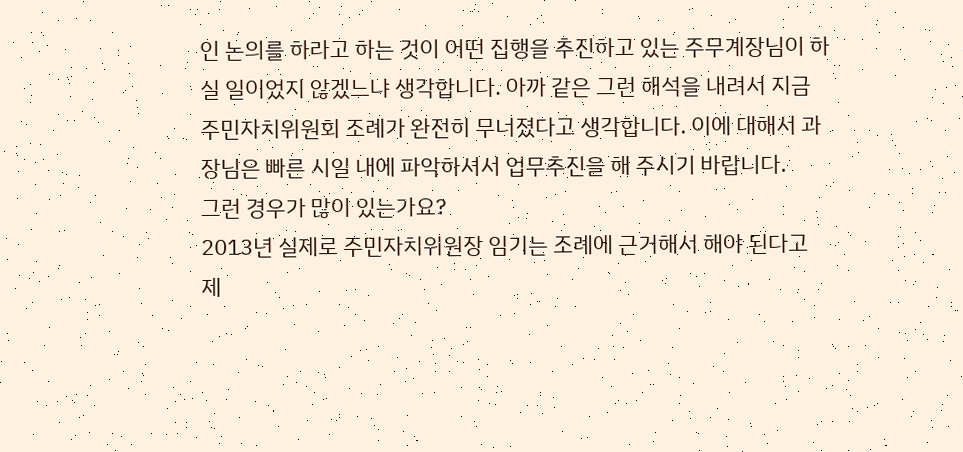인 논의를 하라고 하는 것이 어떤 집행을 추진하고 있는 주무계장님이 하실 일이었지 않겠느냐 생각합니다. 아까 같은 그런 해석을 내려서 지금 주민자치위원회 조례가 완전히 무너졌다고 생각합니다. 이에 대해서 과장님은 빠른 시일 내에 파악하셔서 업무추진을 해 주시기 바랍니다.
그런 경우가 많이 있는가요?
2013년 실제로 주민자치위원장 임기는 조례에 근거해서 해야 된다고 제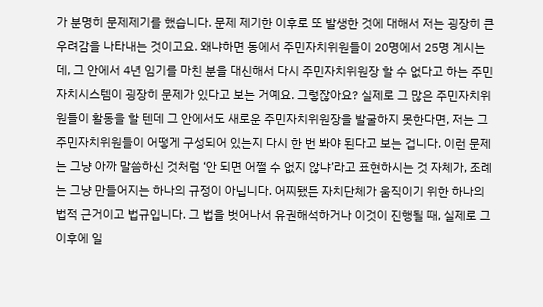가 분명히 문제제기를 했습니다. 문제 제기한 이후로 또 발생한 것에 대해서 저는 굉장히 큰 우려감을 나타내는 것이고요. 왜냐하면 동에서 주민자치위원들이 20명에서 25명 계시는데, 그 안에서 4년 임기를 마친 분을 대신해서 다시 주민자치위원장 할 수 없다고 하는 주민자치시스템이 굉장히 문제가 있다고 보는 거예요. 그렇잖아요? 실제로 그 많은 주민자치위원들이 활동을 할 텐데 그 안에서도 새로운 주민자치위원장을 발굴하지 못한다면, 저는 그 주민자치위원들이 어떻게 구성되어 있는지 다시 한 번 봐야 된다고 보는 겁니다. 이런 문제는 그냥 아까 말씀하신 것처럼 ‘안 되면 어쩔 수 없지 않냐’라고 표현하시는 것 자체가, 조례는 그냥 만들어지는 하나의 규정이 아닙니다. 어찌됐든 자치단체가 움직이기 위한 하나의 법적 근거이고 법규입니다. 그 법을 벗어나서 유권해석하거나 이것이 진행될 때, 실제로 그 이후에 일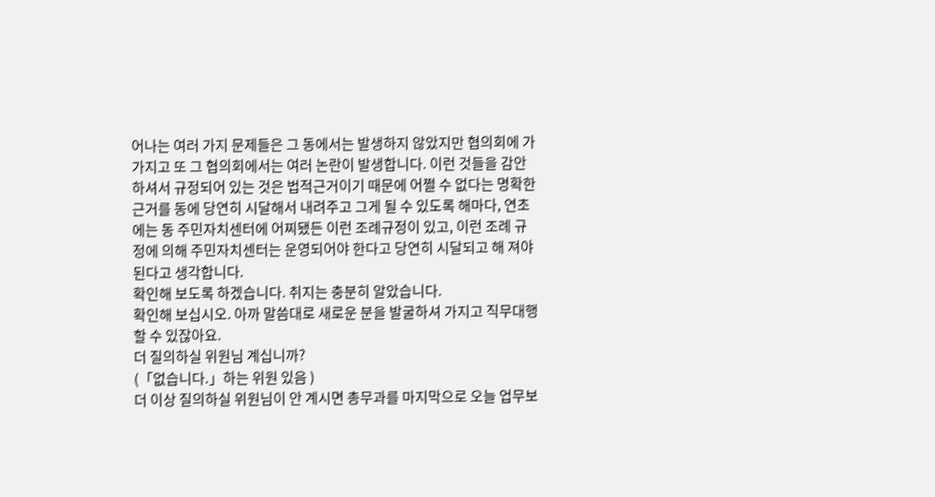어나는 여러 가지 문제들은 그 동에서는 발생하지 않았지만 협의회에 가가지고 또 그 협의회에서는 여러 논란이 발생합니다. 이런 것들을 감안하셔서 규정되어 있는 것은 법적근거이기 때문에 어쩔 수 없다는 명확한 근거를 동에 당연히 시달해서 내려주고 그게 될 수 있도록 해마다, 연초에는 동 주민자치센터에 어찌됐든 이런 조례규정이 있고, 이런 조례 규정에 의해 주민자치센터는 운영되어야 한다고 당연히 시달되고 해 져야 된다고 생각합니다.
확인해 보도록 하겠습니다. 취지는 충분히 알았습니다.
확인해 보십시오. 아까 말씀대로 새로운 분을 발굴하셔 가지고 직무대행 할 수 있잖아요.
더 질의하실 위원님 계십니까?
(「없습니다.」하는 위원 있음 )
더 이상 질의하실 위원님이 안 계시면 총무과를 마지막으로 오늘 업무보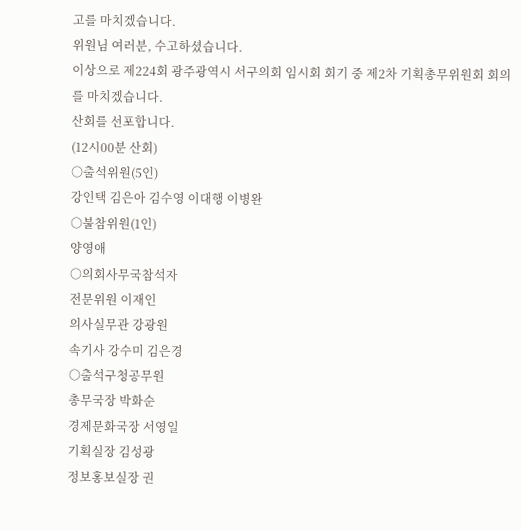고를 마치겠습니다.
위원님 여러분, 수고하셨습니다.
이상으로 제224회 광주광역시 서구의회 임시회 회기 중 제2차 기획총무위원회 회의를 마치겠습니다.
산회를 선포합니다.
(12시00분 산회)
○출석위원(5인)
강인택 김은아 김수영 이대행 이병완
○불참위원(1인)
양영애
○의회사무국참석자
전문위원 이재인
의사실무관 강광원
속기사 강수미 김은경
○출석구청공무원
총무국장 박화순
경제문화국장 서영일
기획실장 김성광
정보홍보실장 권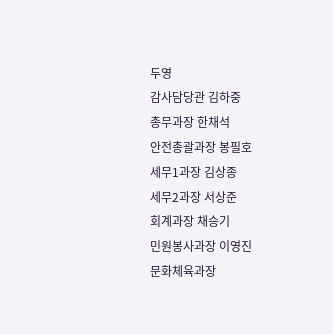두영
감사담당관 김하중
총무과장 한채석
안전총괄과장 봉필호
세무1과장 김상종
세무2과장 서상준
회계과장 채승기
민원봉사과장 이영진
문화체육과장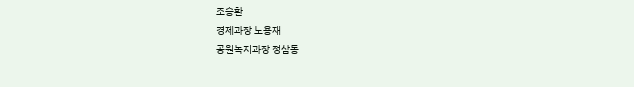조승환
경제과장 노용재
공원녹지과장 정삼동